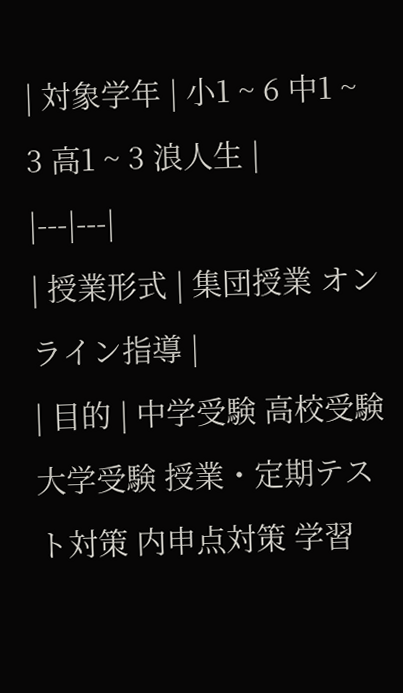| 対象学年 | 小1 ~ 6 中1 ~ 3 高1 ~ 3 浪人生 |
|---|---|
| 授業形式 | 集団授業 オンライン指導 |
| 目的 | 中学受験 高校受験 大学受験 授業・定期テスト対策 内申点対策 学習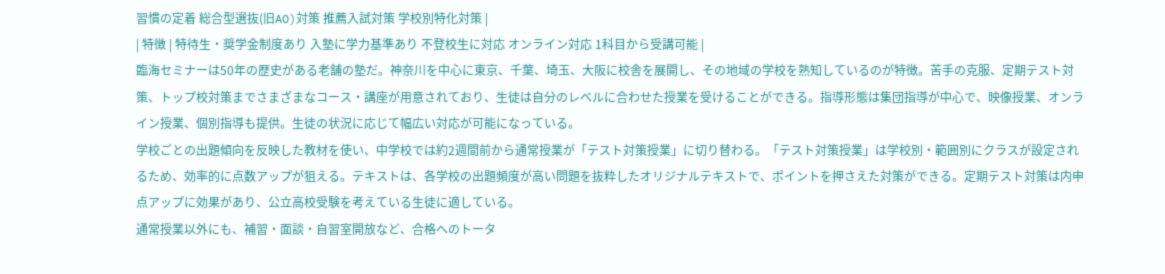習慣の定着 総合型選抜(旧AO)対策 推薦入試対策 学校別特化対策 |
| 特徴 | 特待生・奨学金制度あり 入塾に学力基準あり 不登校生に対応 オンライン対応 1科目から受講可能 |
臨海セミナーは50年の歴史がある老舗の塾だ。神奈川を中心に東京、千葉、埼玉、大阪に校舎を展開し、その地域の学校を熟知しているのが特徴。苦手の克服、定期テスト対策、トップ校対策までさまざまなコース・講座が用意されており、生徒は自分のレベルに合わせた授業を受けることができる。指導形態は集団指導が中心で、映像授業、オンライン授業、個別指導も提供。生徒の状況に応じて幅広い対応が可能になっている。
学校ごとの出題傾向を反映した教材を使い、中学校では約2週間前から通常授業が「テスト対策授業」に切り替わる。「テスト対策授業」は学校別・範囲別にクラスが設定されるため、効率的に点数アップが狙える。テキストは、各学校の出題頻度が高い問題を抜粋したオリジナルテキストで、ポイントを押さえた対策ができる。定期テスト対策は内申点アップに効果があり、公立高校受験を考えている生徒に適している。
通常授業以外にも、補習・面談・自習室開放など、合格へのトータ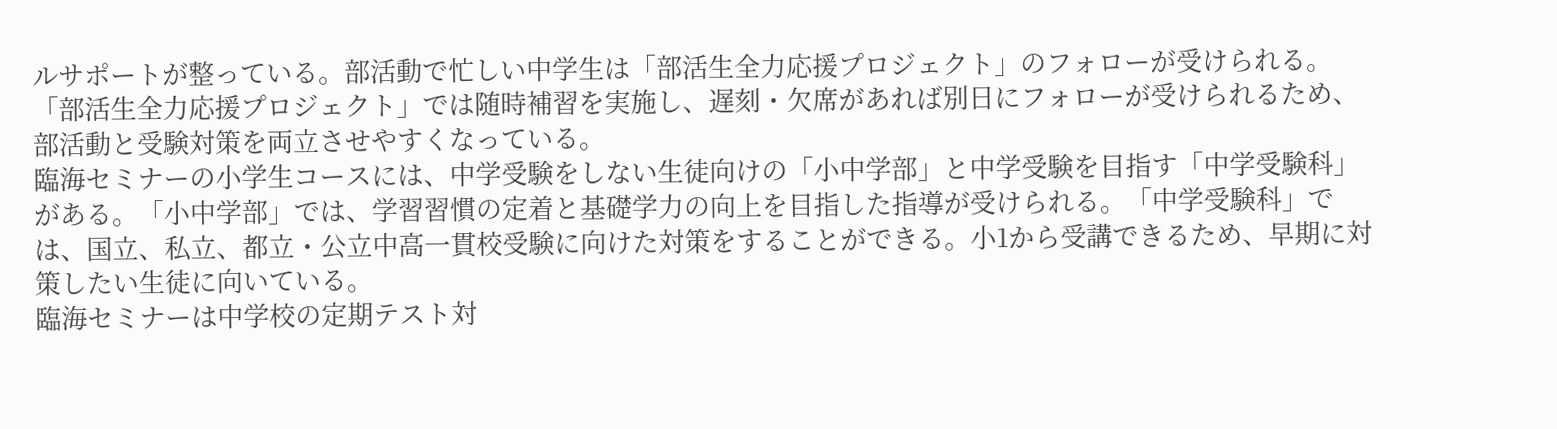ルサポートが整っている。部活動で忙しい中学生は「部活生全力応援プロジェクト」のフォローが受けられる。「部活生全力応援プロジェクト」では随時補習を実施し、遅刻・欠席があれば別日にフォローが受けられるため、部活動と受験対策を両立させやすくなっている。
臨海セミナーの小学生コースには、中学受験をしない生徒向けの「小中学部」と中学受験を目指す「中学受験科」がある。「小中学部」では、学習習慣の定着と基礎学力の向上を目指した指導が受けられる。「中学受験科」では、国立、私立、都立・公立中高一貫校受験に向けた対策をすることができる。小1から受講できるため、早期に対策したい生徒に向いている。
臨海セミナーは中学校の定期テスト対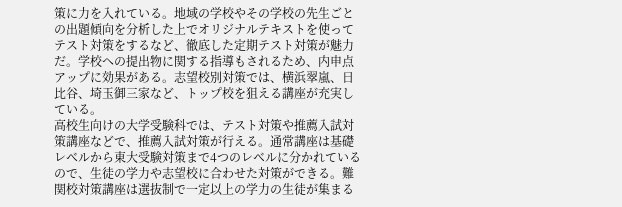策に力を入れている。地域の学校やその学校の先生ごとの出題傾向を分析した上でオリジナルテキストを使ってテスト対策をするなど、徹底した定期テスト対策が魅力だ。学校への提出物に関する指導もされるため、内申点アップに効果がある。志望校別対策では、横浜翠嵐、日比谷、埼玉御三家など、トップ校を狙える講座が充実している。
高校生向けの大学受験科では、テスト対策や推薦入試対策講座などで、推薦入試対策が行える。通常講座は基礎レベルから東大受験対策まで4つのレベルに分かれているので、生徒の学力や志望校に合わせた対策ができる。難関校対策講座は選抜制で一定以上の学力の生徒が集まる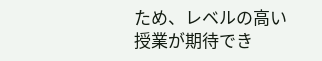ため、レベルの高い授業が期待でき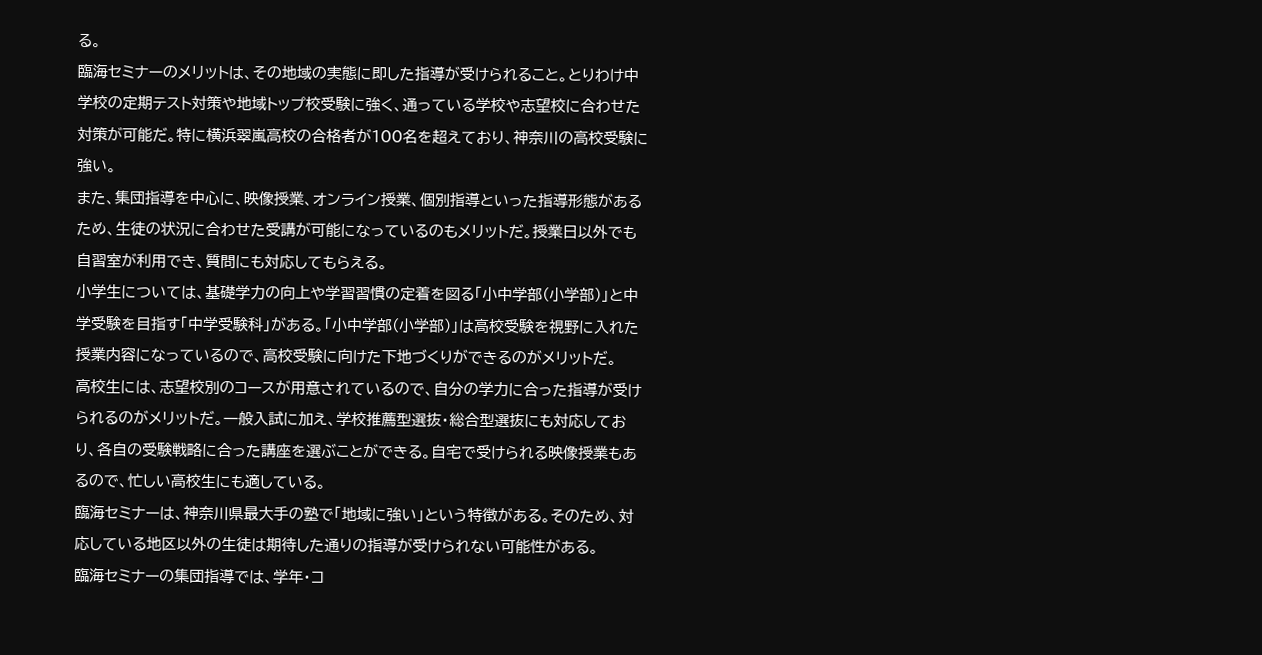る。
臨海セミナーのメリットは、その地域の実態に即した指導が受けられること。とりわけ中学校の定期テスト対策や地域トップ校受験に強く、通っている学校や志望校に合わせた対策が可能だ。特に横浜翠嵐高校の合格者が100名を超えており、神奈川の高校受験に強い。
また、集団指導を中心に、映像授業、オンライン授業、個別指導といった指導形態があるため、生徒の状況に合わせた受講が可能になっているのもメリットだ。授業日以外でも自習室が利用でき、質問にも対応してもらえる。
小学生については、基礎学力の向上や学習習慣の定着を図る「小中学部(小学部)」と中学受験を目指す「中学受験科」がある。「小中学部(小学部)」は高校受験を視野に入れた授業内容になっているので、高校受験に向けた下地づくりができるのがメリットだ。
高校生には、志望校別のコースが用意されているので、自分の学力に合った指導が受けられるのがメリットだ。一般入試に加え、学校推薦型選抜・総合型選抜にも対応しており、各自の受験戦略に合った講座を選ぶことができる。自宅で受けられる映像授業もあるので、忙しい高校生にも適している。
臨海セミナーは、神奈川県最大手の塾で「地域に強い」という特徴がある。そのため、対応している地区以外の生徒は期待した通りの指導が受けられない可能性がある。
臨海セミナーの集団指導では、学年・コ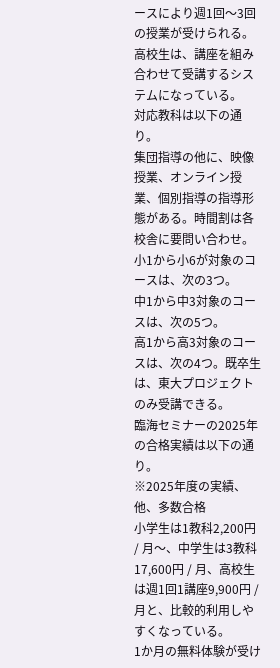ースにより週1回〜3回の授業が受けられる。高校生は、講座を組み合わせて受講するシステムになっている。
対応教科は以下の通り。
集団指導の他に、映像授業、オンライン授業、個別指導の指導形態がある。時間割は各校舎に要問い合わせ。
小1から小6が対象のコースは、次の3つ。
中1から中3対象のコースは、次の5つ。
高1から高3対象のコースは、次の4つ。既卒生は、東大プロジェクトのみ受講できる。
臨海セミナーの2025年の合格実績は以下の通り。
※2025年度の実績、他、多数合格
小学生は1教科2,200円 / 月〜、中学生は3教科17,600円 / 月、高校生は週1回1講座9,900円 / 月と、比較的利用しやすくなっている。
1か月の無料体験が受け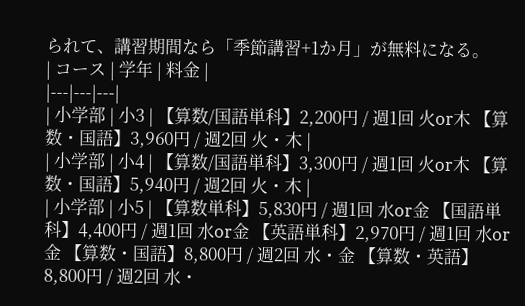られて、講習期間なら「季節講習+1か月」が無料になる。
| コース | 学年 | 料金 |
|---|---|---|
| 小学部 | 小3 | 【算数/国語単科】2,200円 / 週1回 火or木 【算数・国語】3,960円 / 週2回 火・木 |
| 小学部 | 小4 | 【算数/国語単科】3,300円 / 週1回 火or木 【算数・国語】5,940円 / 週2回 火・木 |
| 小学部 | 小5 | 【算数単科】5,830円 / 週1回 水or金 【国語単科】4,400円 / 週1回 水or金 【英語単科】2,970円 / 週1回 水or金 【算数・国語】8,800円 / 週2回 水・金 【算数・英語】8,800円 / 週2回 水・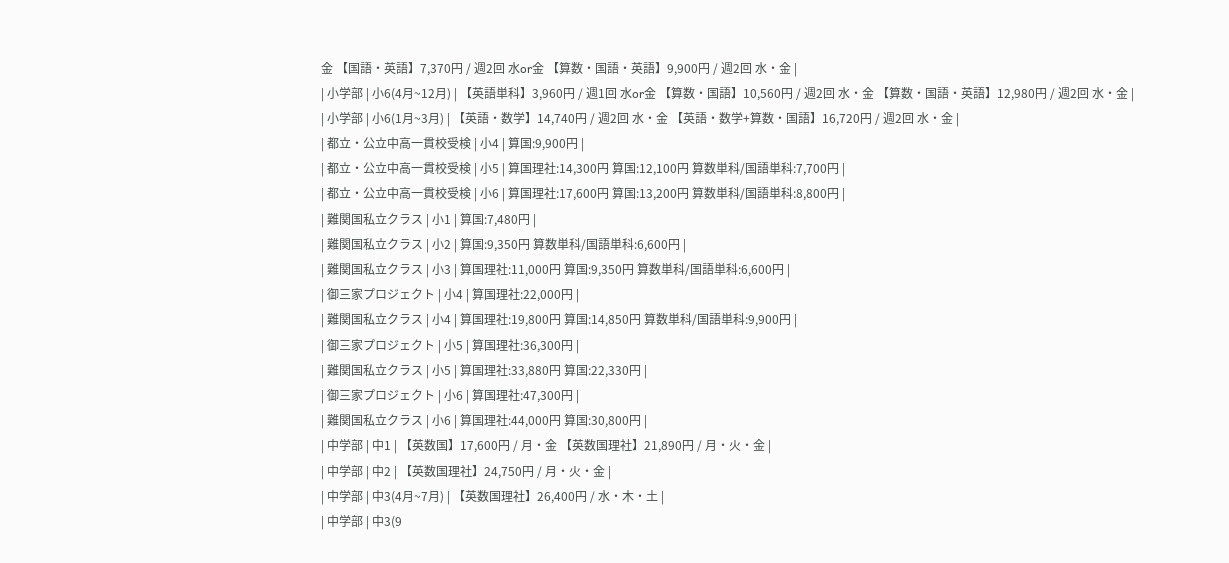金 【国語・英語】7,370円 / 週2回 水or金 【算数・国語・英語】9,900円 / 週2回 水・金 |
| 小学部 | 小6(4月~12月) | 【英語単科】3,960円 / 週1回 水or金 【算数・国語】10,560円 / 週2回 水・金 【算数・国語・英語】12,980円 / 週2回 水・金 |
| 小学部 | 小6(1月~3月) | 【英語・数学】14,740円 / 週2回 水・金 【英語・数学+算数・国語】16,720円 / 週2回 水・金 |
| 都立・公立中高一貫校受検 | 小4 | 算国:9,900円 |
| 都立・公立中高一貫校受検 | 小5 | 算国理社:14,300円 算国:12,100円 算数単科/国語単科:7,700円 |
| 都立・公立中高一貫校受検 | 小6 | 算国理社:17,600円 算国:13,200円 算数単科/国語単科:8,800円 |
| 難関国私立クラス | 小1 | 算国:7,480円 |
| 難関国私立クラス | 小2 | 算国:9,350円 算数単科/国語単科:6,600円 |
| 難関国私立クラス | 小3 | 算国理社:11,000円 算国:9,350円 算数単科/国語単科:6,600円 |
| 御三家プロジェクト | 小4 | 算国理社:22,000円 |
| 難関国私立クラス | 小4 | 算国理社:19,800円 算国:14,850円 算数単科/国語単科:9,900円 |
| 御三家プロジェクト | 小5 | 算国理社:36,300円 |
| 難関国私立クラス | 小5 | 算国理社:33,880円 算国:22,330円 |
| 御三家プロジェクト | 小6 | 算国理社:47,300円 |
| 難関国私立クラス | 小6 | 算国理社:44,000円 算国:30,800円 |
| 中学部 | 中1 | 【英数国】17,600円 / 月・金 【英数国理社】21,890円 / 月・火・金 |
| 中学部 | 中2 | 【英数国理社】24,750円 / 月・火・金 |
| 中学部 | 中3(4月~7月) | 【英数国理社】26,400円 / 水・木・土 |
| 中学部 | 中3(9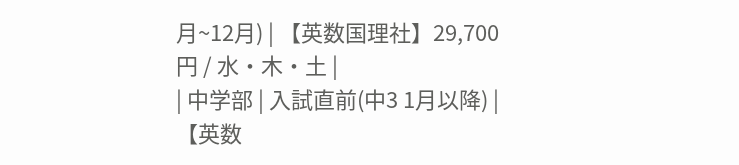月~12月) | 【英数国理社】29,700円 / 水・木・土 |
| 中学部 | 入試直前(中3 1月以降) | 【英数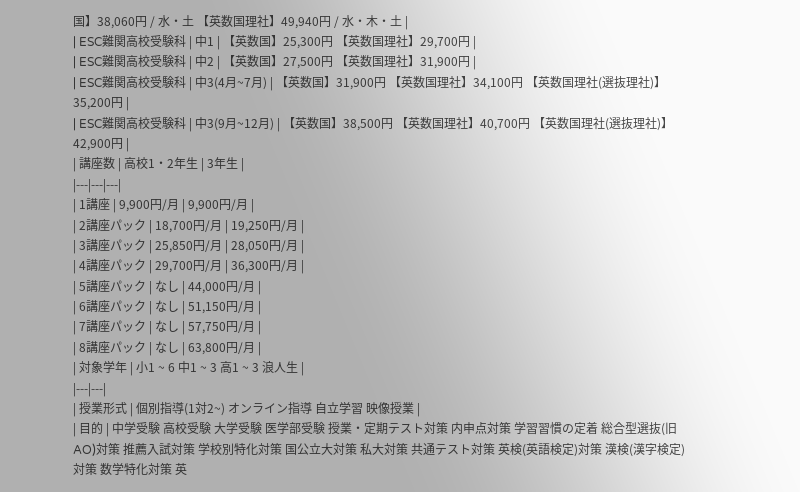国】38,060円 / 水・土 【英数国理社】49,940円 / 水・木・土 |
| ESC難関高校受験科 | 中1 | 【英数国】25,300円 【英数国理社】29,700円 |
| ESC難関高校受験科 | 中2 | 【英数国】27,500円 【英数国理社】31,900円 |
| ESC難関高校受験科 | 中3(4月~7月) | 【英数国】31,900円 【英数国理社】34,100円 【英数国理社(選抜理社)】35,200円 |
| ESC難関高校受験科 | 中3(9月~12月) | 【英数国】38,500円 【英数国理社】40,700円 【英数国理社(選抜理社)】42,900円 |
| 講座数 | 高校1・2年生 | 3年生 |
|---|---|---|
| 1講座 | 9,900円/月 | 9,900円/月 |
| 2講座パック | 18,700円/月 | 19,250円/月 |
| 3講座パック | 25,850円/月 | 28,050円/月 |
| 4講座パック | 29,700円/月 | 36,300円/月 |
| 5講座パック | なし | 44,000円/月 |
| 6講座パック | なし | 51,150円/月 |
| 7講座パック | なし | 57,750円/月 |
| 8講座パック | なし | 63,800円/月 |
| 対象学年 | 小1 ~ 6 中1 ~ 3 高1 ~ 3 浪人生 |
|---|---|
| 授業形式 | 個別指導(1対2~) オンライン指導 自立学習 映像授業 |
| 目的 | 中学受験 高校受験 大学受験 医学部受験 授業・定期テスト対策 内申点対策 学習習慣の定着 総合型選抜(旧AO)対策 推薦入試対策 学校別特化対策 国公立大対策 私大対策 共通テスト対策 英検(英語検定)対策 漢検(漢字検定)対策 数学特化対策 英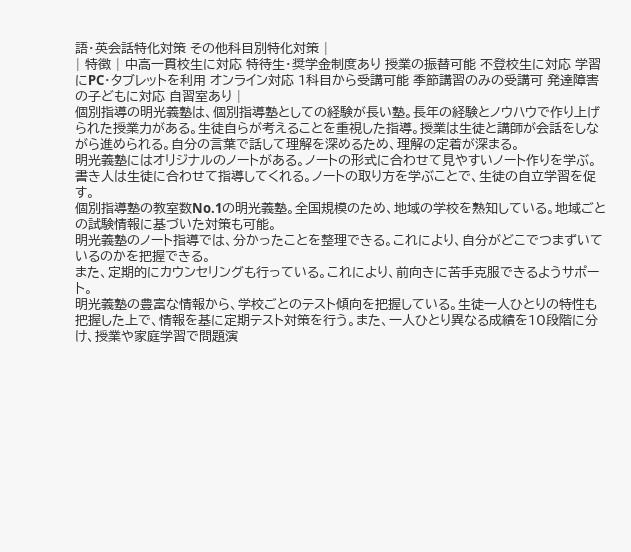語・英会話特化対策 その他科目別特化対策 |
| 特徴 | 中高一貫校生に対応 特待生・奨学金制度あり 授業の振替可能 不登校生に対応 学習にPC・タブレットを利用 オンライン対応 1科目から受講可能 季節講習のみの受講可 発達障害の子どもに対応 自習室あり |
個別指導の明光義塾は、個別指導塾としての経験が長い塾。長年の経験とノウハウで作り上げられた授業力がある。生徒自らが考えることを重視した指導。授業は生徒と講師が会話をしながら進められる。自分の言葉で話して理解を深めるため、理解の定着が深まる。
明光義塾にはオリジナルのノートがある。ノートの形式に合わせて見やすいノート作りを学ぶ。書き人は生徒に合わせて指導してくれる。ノートの取り方を学ぶことで、生徒の自立学習を促す。
個別指導塾の教室数No.1の明光義塾。全国規模のため、地域の学校を熟知している。地域ごとの試験情報に基づいた対策も可能。
明光義塾のノート指導では、分かったことを整理できる。これにより、自分がどこでつまずいているのかを把握できる。
また、定期的にカウンセリングも行っている。これにより、前向きに苦手克服できるようサポート。
明光義塾の豊富な情報から、学校ごとのテスト傾向を把握している。生徒一人ひとりの特性も把握した上で、情報を基に定期テスト対策を行う。また、一人ひとり異なる成績を10段階に分け、授業や家庭学習で問題演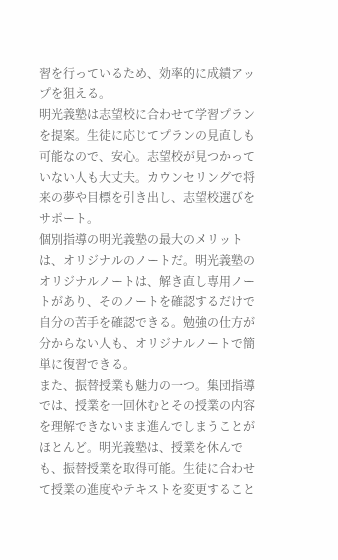習を行っているため、効率的に成績アップを狙える。
明光義塾は志望校に合わせて学習プランを提案。生徒に応じてプランの見直しも可能なので、安心。志望校が見つかっていない人も大丈夫。カウンセリングで将来の夢や目標を引き出し、志望校選びをサポート。
個別指導の明光義塾の最大のメリットは、オリジナルのノートだ。明光義塾のオリジナルノートは、解き直し専用ノートがあり、そのノートを確認するだけで自分の苦手を確認できる。勉強の仕方が分からない人も、オリジナルノートで簡単に復習できる。
また、振替授業も魅力の一つ。集団指導では、授業を一回休むとその授業の内容を理解できないまま進んでしまうことがほとんど。明光義塾は、授業を休んでも、振替授業を取得可能。生徒に合わせて授業の進度やテキストを変更すること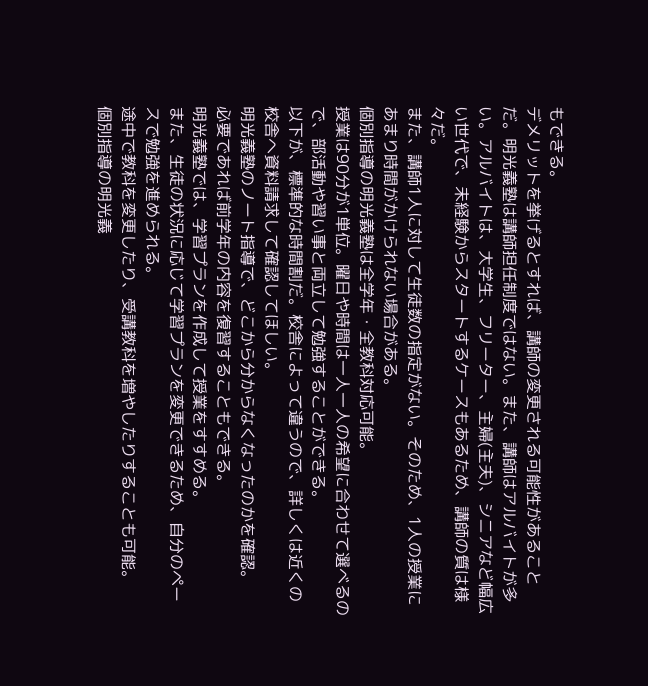もできる。
デメリットを挙げるとすれば、講師の変更される可能性があることだ。明光義塾は講師担任制度ではない。また、講師はアルバイトが多い。アルバイトは、大学生、フリーター、主婦(主夫)、シニアなど幅広い世代で、未経験からスタートするケースもあるため、講師の質は様々だ。
また、講師1人に対して生徒数の指定がない。そのため、1人の授業にあまり時間がかけられない場合がある。
個別指導の明光義塾は全学年・全教科対応可能。
授業は90分が1単位。曜日や時間は一人一人の希望に合わせて選べるので、部活動や習い事と両立して勉強することができる。
以下が、標準的な時間割だ。校舎によって違うので、詳しくは近くの校舎へ資料請求して確認してほしい。
明光義塾のノート指導で、どこから分からなくなったのかを確認。
必要であれば前学年の内容を復習することもできる。
明光義塾では、学習プランを作成して授業をすすめる。
また、生徒の状況に応じて学習プランを変更できるため、自分のペースで勉強を進められる。
途中で教科を変更したり、受講教科を増やしたりすることも可能。
個別指導の明光義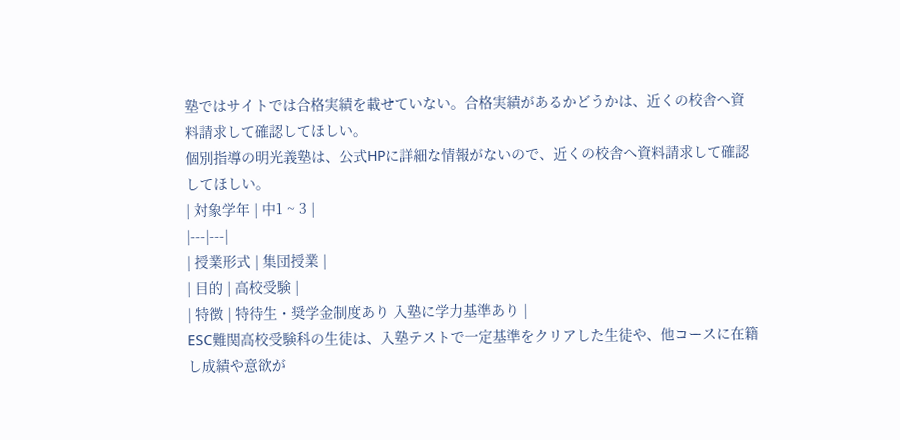塾ではサイトでは合格実績を載せていない。合格実績があるかどうかは、近くの校舎へ資料請求して確認してほしい。
個別指導の明光義塾は、公式HPに詳細な情報がないので、近くの校舎へ資料請求して確認してほしい。
| 対象学年 | 中1 ~ 3 |
|---|---|
| 授業形式 | 集団授業 |
| 目的 | 高校受験 |
| 特徴 | 特待生・奨学金制度あり 入塾に学力基準あり |
ESC難関高校受験科の生徒は、入塾テストで一定基準をクリアした生徒や、他コースに在籍し成績や意欲が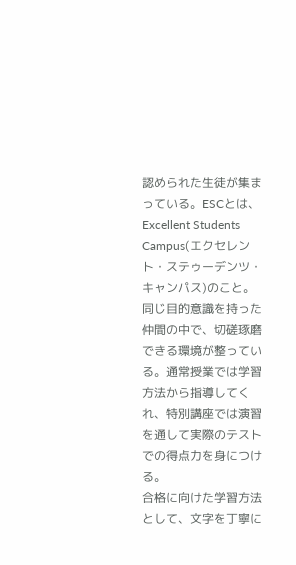認められた生徒が集まっている。ESCとは、Excellent Students Campus(エクセレント・ステゥーデンツ・キャンパス)のこと。
同じ目的意識を持った仲間の中で、切磋琢磨できる環境が整っている。通常授業では学習方法から指導してくれ、特別講座では演習を通して実際のテストでの得点力を身につける。
合格に向けた学習方法として、文字を丁寧に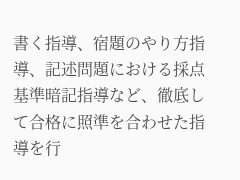書く指導、宿題のやり方指導、記述問題における採点基準暗記指導など、徹底して合格に照準を合わせた指導を行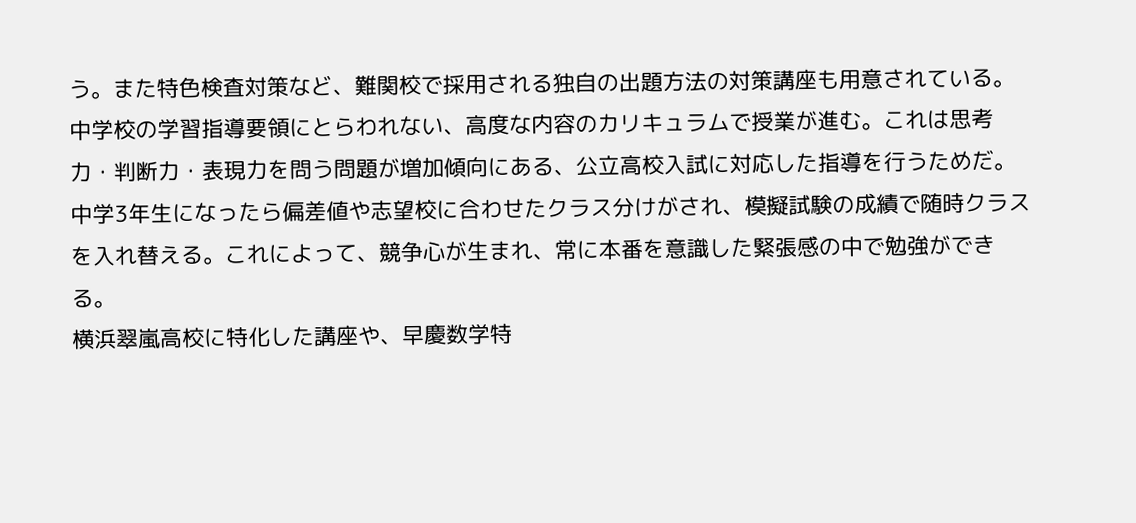う。また特色検査対策など、難関校で採用される独自の出題方法の対策講座も用意されている。
中学校の学習指導要領にとらわれない、高度な内容のカリキュラムで授業が進む。これは思考力・判断力・表現力を問う問題が増加傾向にある、公立高校入試に対応した指導を行うためだ。
中学3年生になったら偏差値や志望校に合わせたクラス分けがされ、模擬試験の成績で随時クラスを入れ替える。これによって、競争心が生まれ、常に本番を意識した緊張感の中で勉強ができる。
横浜翠嵐高校に特化した講座や、早慶数学特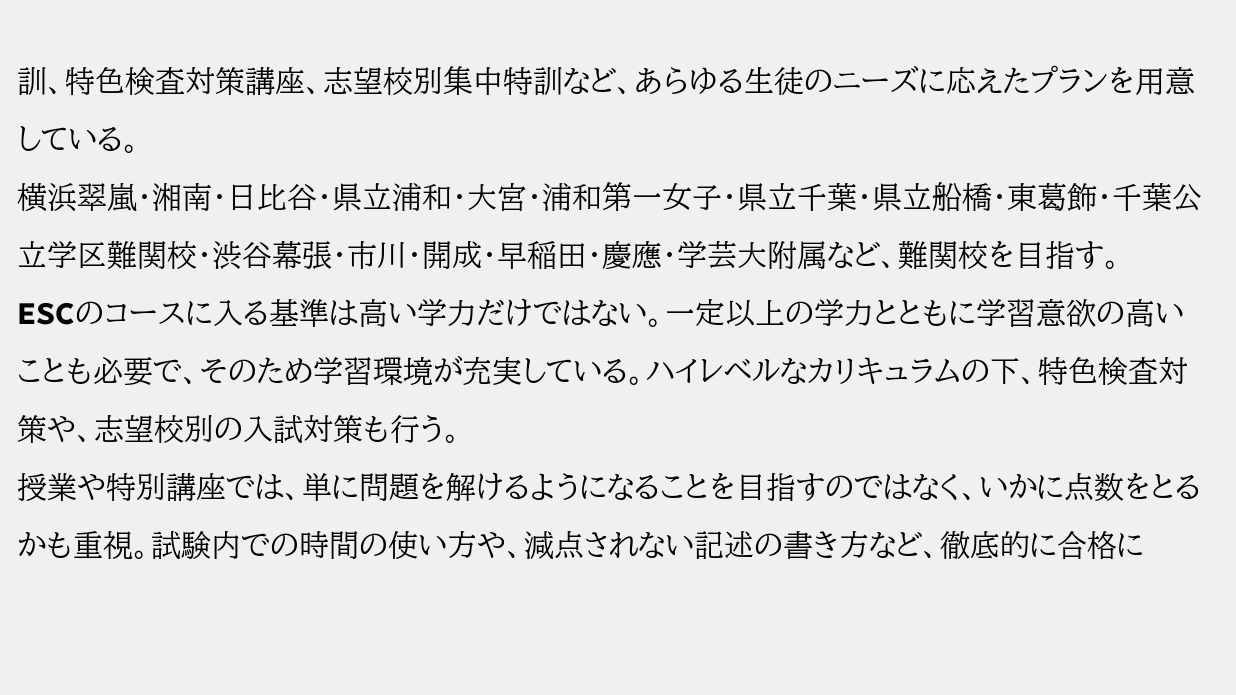訓、特色検査対策講座、志望校別集中特訓など、あらゆる生徒のニーズに応えたプランを用意している。
横浜翠嵐・湘南・日比谷・県立浦和・大宮・浦和第一女子・県立千葉・県立船橋・東葛飾・千葉公立学区難関校・渋谷幕張・市川・開成・早稲田・慶應・学芸大附属など、難関校を目指す。
ESCのコースに入る基準は高い学力だけではない。一定以上の学力とともに学習意欲の高いことも必要で、そのため学習環境が充実している。ハイレベルなカリキュラムの下、特色検査対策や、志望校別の入試対策も行う。
授業や特別講座では、単に問題を解けるようになることを目指すのではなく、いかに点数をとるかも重視。試験内での時間の使い方や、減点されない記述の書き方など、徹底的に合格に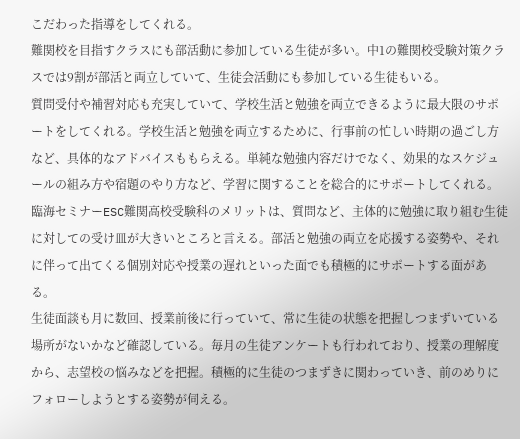こだわった指導をしてくれる。
難関校を目指すクラスにも部活動に参加している生徒が多い。中1の難関校受験対策クラスでは9割が部活と両立していて、生徒会活動にも参加している生徒もいる。
質問受付や補習対応も充実していて、学校生活と勉強を両立できるように最大限のサポートをしてくれる。学校生活と勉強を両立するために、行事前の忙しい時期の過ごし方など、具体的なアドバイスももらえる。単純な勉強内容だけでなく、効果的なスケジュールの組み方や宿題のやり方など、学習に関することを総合的にサポートしてくれる。
臨海セミナーESC難関高校受験科のメリットは、質問など、主体的に勉強に取り組む生徒に対しての受け皿が大きいところと言える。部活と勉強の両立を応援する姿勢や、それに伴って出てくる個別対応や授業の遅れといった面でも積極的にサポートする面がある。
生徒面談も月に数回、授業前後に行っていて、常に生徒の状態を把握しつまずいている場所がないかなど確認している。毎月の生徒アンケートも行われており、授業の理解度から、志望校の悩みなどを把握。積極的に生徒のつまずきに関わっていき、前のめりにフォローしようとする姿勢が伺える。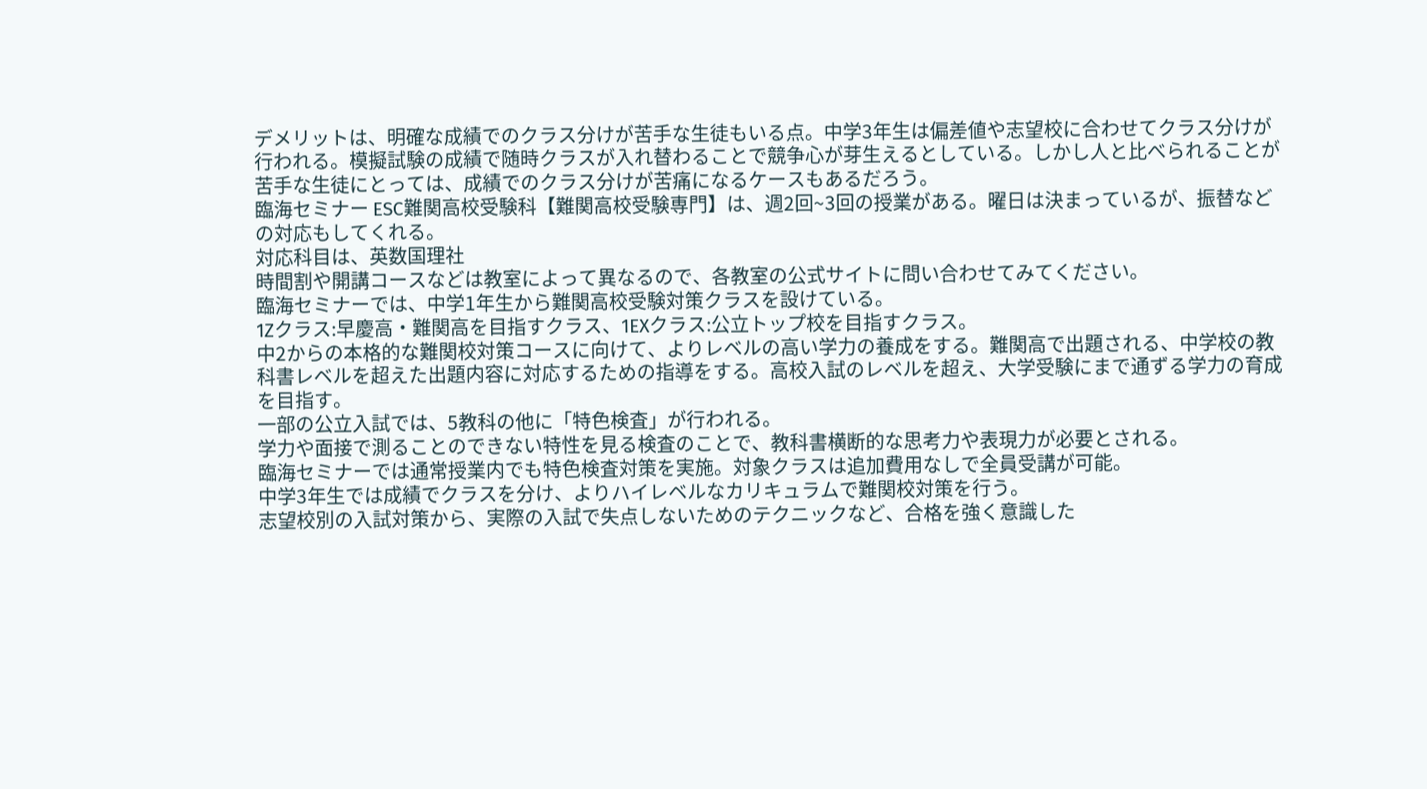デメリットは、明確な成績でのクラス分けが苦手な生徒もいる点。中学3年生は偏差値や志望校に合わせてクラス分けが行われる。模擬試験の成績で随時クラスが入れ替わることで競争心が芽生えるとしている。しかし人と比べられることが苦手な生徒にとっては、成績でのクラス分けが苦痛になるケースもあるだろう。
臨海セミナー ESC難関高校受験科【難関高校受験専門】は、週2回~3回の授業がある。曜日は決まっているが、振替などの対応もしてくれる。
対応科目は、英数国理社
時間割や開講コースなどは教室によって異なるので、各教室の公式サイトに問い合わせてみてください。
臨海セミナーでは、中学1年生から難関高校受験対策クラスを設けている。
1Zクラス:早慶高・難関高を目指すクラス、1EXクラス:公立トップ校を目指すクラス。
中2からの本格的な難関校対策コースに向けて、よりレベルの高い学力の養成をする。難関高で出題される、中学校の教科書レベルを超えた出題内容に対応するための指導をする。高校入試のレベルを超え、大学受験にまで通ずる学力の育成を目指す。
一部の公立入試では、5教科の他に「特色検査」が行われる。
学力や面接で測ることのできない特性を見る検査のことで、教科書横断的な思考力や表現力が必要とされる。
臨海セミナーでは通常授業内でも特色検査対策を実施。対象クラスは追加費用なしで全員受講が可能。
中学3年生では成績でクラスを分け、よりハイレベルなカリキュラムで難関校対策を行う。
志望校別の入試対策から、実際の入試で失点しないためのテクニックなど、合格を強く意識した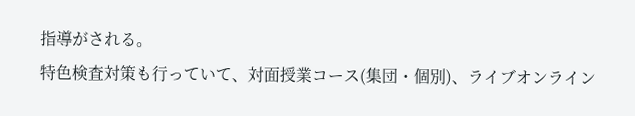指導がされる。
特色検査対策も行っていて、対面授業コース(集団・個別)、ライブオンライン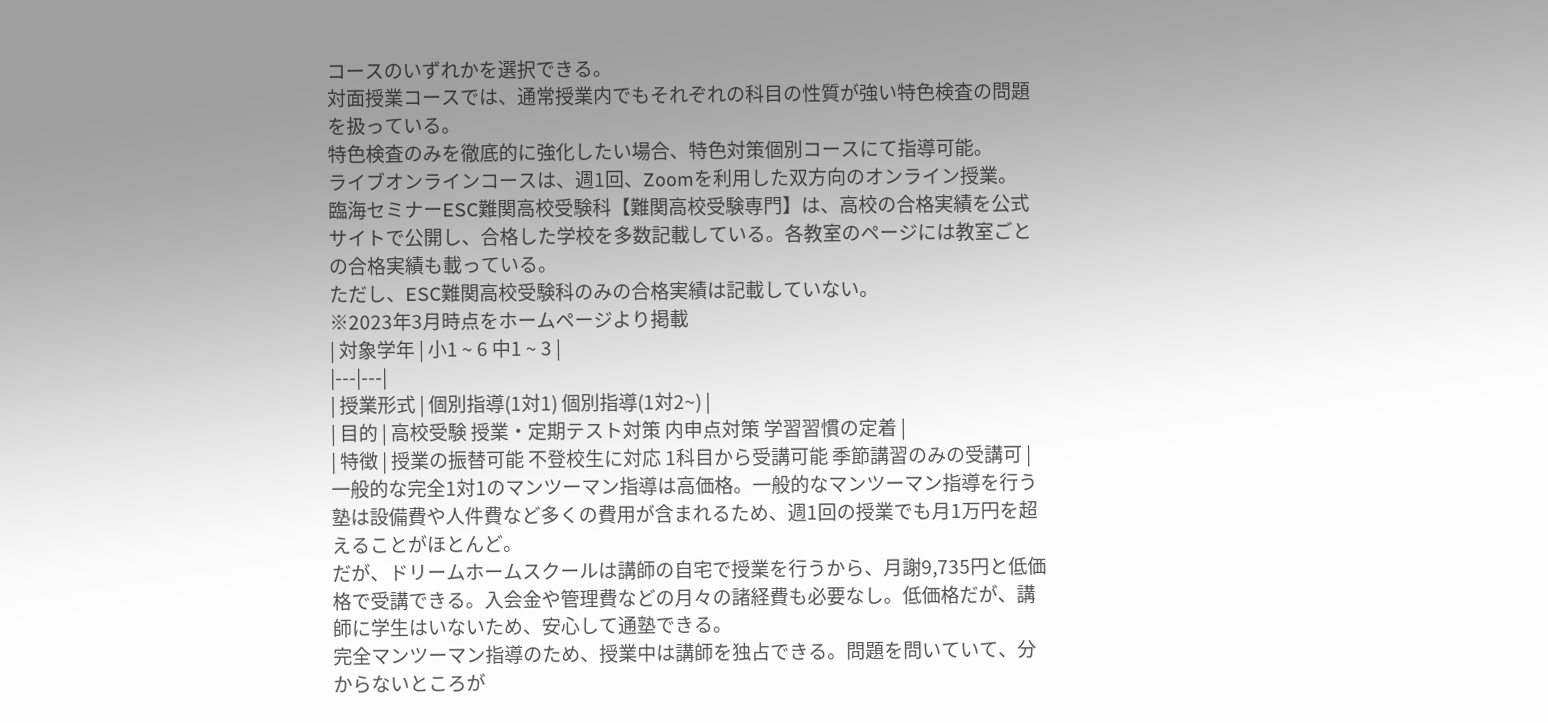コースのいずれかを選択できる。
対面授業コースでは、通常授業内でもそれぞれの科目の性質が強い特色検査の問題を扱っている。
特色検査のみを徹底的に強化したい場合、特色対策個別コースにて指導可能。
ライブオンラインコースは、週1回、Zoomを利用した双方向のオンライン授業。
臨海セミナーESC難関高校受験科【難関高校受験専門】は、高校の合格実績を公式サイトで公開し、合格した学校を多数記載している。各教室のページには教室ごとの合格実績も載っている。
ただし、ESC難関高校受験科のみの合格実績は記載していない。
※2023年3月時点をホームページより掲載
| 対象学年 | 小1 ~ 6 中1 ~ 3 |
|---|---|
| 授業形式 | 個別指導(1対1) 個別指導(1対2~) |
| 目的 | 高校受験 授業・定期テスト対策 内申点対策 学習習慣の定着 |
| 特徴 | 授業の振替可能 不登校生に対応 1科目から受講可能 季節講習のみの受講可 |
一般的な完全1対1のマンツーマン指導は高価格。一般的なマンツーマン指導を行う塾は設備費や人件費など多くの費用が含まれるため、週1回の授業でも月1万円を超えることがほとんど。
だが、ドリームホームスクールは講師の自宅で授業を行うから、月謝9,735円と低価格で受講できる。入会金や管理費などの月々の諸経費も必要なし。低価格だが、講師に学生はいないため、安心して通塾できる。
完全マンツーマン指導のため、授業中は講師を独占できる。問題を問いていて、分からないところが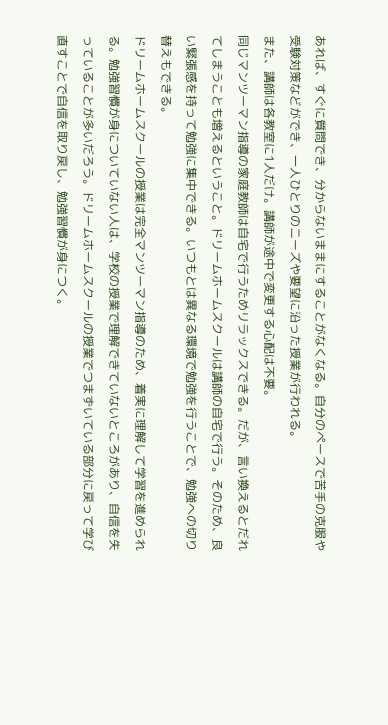あれば、すぐに質問でき、分からないままにすることがなくなる。自分のペースで苦手の克服や受験対策などができ、一人ひとりのニーズや要望に沿った授業が行われる。
また、講師は各教室に1人だけ。講師が途中で変更する心配は不要。
同じマンツーマン指導の家庭教師は自宅で行うためリラックスできる。だが、言い換えるとだれてしまうことも増えるということ。ドリームホームスクールは講師の自宅で行う。そのため、良い緊張感を持って勉強に集中できる。いつもとは異なる環境で勉強を行うことで、勉強への切り替えもできる。
ドリームホームスクールの授業は完全マンツーマン指導のため、着実に理解して学習を進められる。勉強習慣が身についていない人は、学校の授業で理解できていないところがあり、自信を失っていることが多いだろう。ドリームホームスクールの授業でつまずいている部分に戻って学び直すことで自信を取り戻し、勉強習慣が身につく。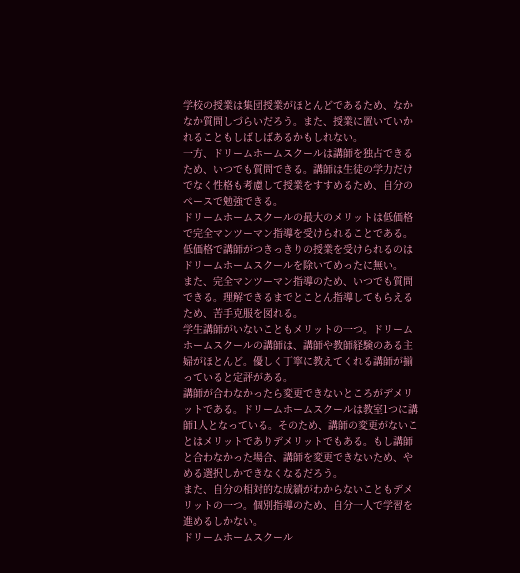学校の授業は集団授業がほとんどであるため、なかなか質問しづらいだろう。また、授業に置いていかれることもしばしばあるかもしれない。
一方、ドリームホームスクールは講師を独占できるため、いつでも質問できる。講師は生徒の学力だけでなく性格も考慮して授業をすすめるため、自分のペースで勉強できる。
ドリームホームスクールの最大のメリットは低価格で完全マンツーマン指導を受けられることである。低価格で講師がつきっきりの授業を受けられるのはドリームホームスクールを除いてめったに無い。
また、完全マンツーマン指導のため、いつでも質問できる。理解できるまでとことん指導してもらえるため、苦手克服を図れる。
学生講師がいないこともメリットの一つ。ドリームホームスクールの講師は、講師や教師経験のある主婦がほとんど。優しく丁寧に教えてくれる講師が揃っていると定評がある。
講師が合わなかったら変更できないところがデメリットである。ドリームホームスクールは教室1つに講師1人となっている。そのため、講師の変更がないことはメリットでありデメリットでもある。もし講師と合わなかった場合、講師を変更できないため、やめる選択しかできなくなるだろう。
また、自分の相対的な成績がわからないこともデメリットの一つ。個別指導のため、自分一人で学習を進めるしかない。
ドリームホームスクール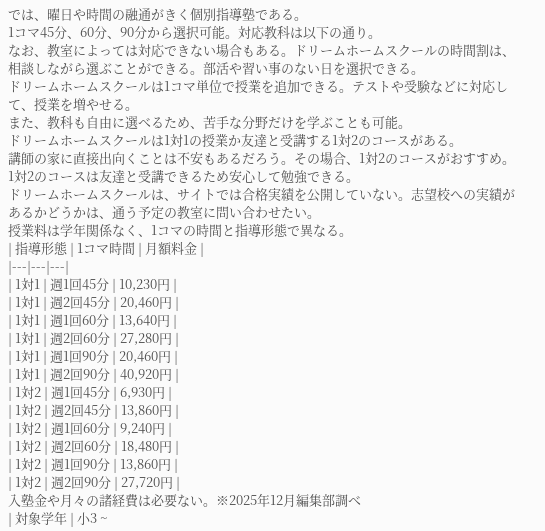では、曜日や時間の融通がきく個別指導塾である。
1コマ45分、60分、90分から選択可能。対応教科は以下の通り。
なお、教室によっては対応できない場合もある。ドリームホームスクールの時間割は、相談しながら選ぶことができる。部活や習い事のない日を選択できる。
ドリームホームスクールは1コマ単位で授業を追加できる。テストや受験などに対応して、授業を増やせる。
また、教科も自由に選べるため、苦手な分野だけを学ぶことも可能。
ドリームホームスクールは1対1の授業か友達と受講する1対2のコースがある。
講師の家に直接出向くことは不安もあるだろう。その場合、1対2のコースがおすすめ。1対2のコースは友達と受講できるため安心して勉強できる。
ドリームホームスクールは、サイトでは合格実績を公開していない。志望校への実績があるかどうかは、通う予定の教室に問い合わせたい。
授業料は学年関係なく、1コマの時間と指導形態で異なる。
| 指導形態 | 1コマ時間 | 月額料金 |
|---|---|---|
| 1対1 | 週1回45分 | 10,230円 |
| 1対1 | 週2回45分 | 20,460円 |
| 1対1 | 週1回60分 | 13,640円 |
| 1対1 | 週2回60分 | 27,280円 |
| 1対1 | 週1回90分 | 20,460円 |
| 1対1 | 週2回90分 | 40,920円 |
| 1対2 | 週1回45分 | 6,930円 |
| 1対2 | 週2回45分 | 13,860円 |
| 1対2 | 週1回60分 | 9,240円 |
| 1対2 | 週2回60分 | 18,480円 |
| 1対2 | 週1回90分 | 13,860円 |
| 1対2 | 週2回90分 | 27,720円 |
入塾金や月々の諸経費は必要ない。※2025年12月編集部調べ
| 対象学年 | 小3 ~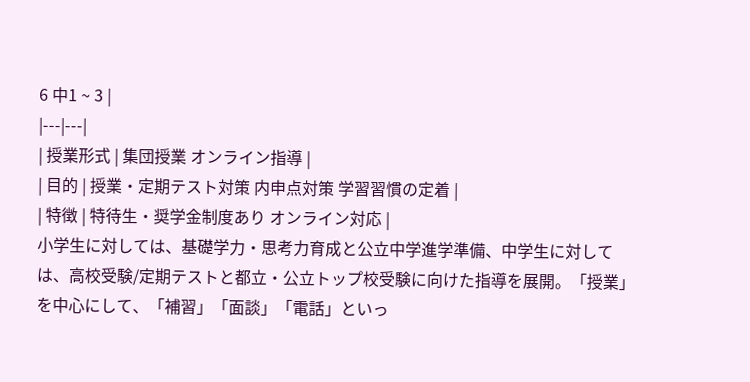6 中1 ~ 3 |
|---|---|
| 授業形式 | 集団授業 オンライン指導 |
| 目的 | 授業・定期テスト対策 内申点対策 学習習慣の定着 |
| 特徴 | 特待生・奨学金制度あり オンライン対応 |
小学生に対しては、基礎学力・思考力育成と公立中学進学準備、中学生に対しては、高校受験/定期テストと都立・公立トップ校受験に向けた指導を展開。「授業」を中心にして、「補習」「面談」「電話」といっ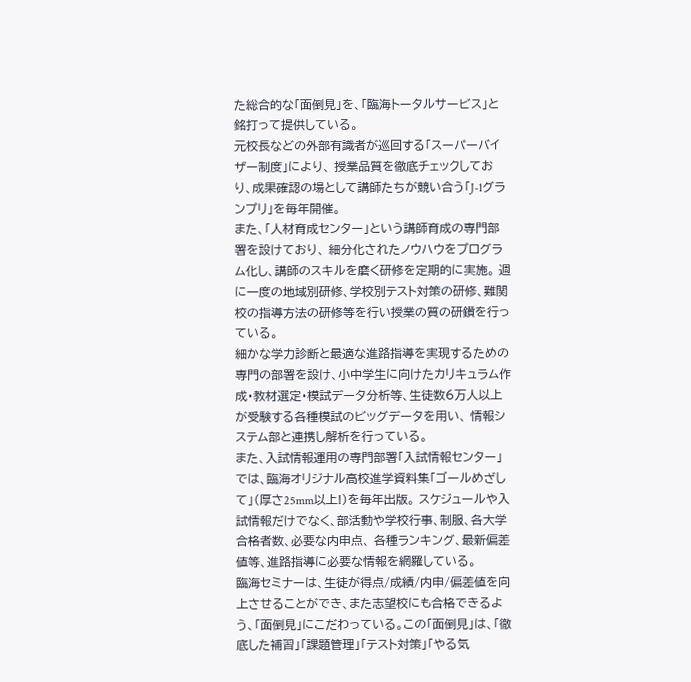た総合的な「面倒見」を、「臨海トータルサービス」と銘打って提供している。
元校長などの外部有識者が巡回する「スーパーバイザー制度」により、 授業品質を徹底チェックしており、成果確認の場として講師たちが競い合う「J-1グランプリ」を毎年開催。
また、「人材育成センター」という講師育成の専門部署を設けており、 細分化されたノウハウをプログラム化し、講師のスキルを磨く研修を定期的に実施。 週に一度の地域別研修、学校別テスト対策の研修、難関校の指導方法の研修等を行い授業の質の研鑽を行っている。
細かな学力診断と最適な進路指導を実現するための専門の部署を設け、小中学生に向けたカリキュラム作成・教材選定・模試データ分析等、生徒数6万人以上が受験する各種模試のビッグデータを用い、 情報システム部と連携し解析を行っている。
また、入試情報運用の専門部署「入試情報センター」では、臨海オリジナル高校進学資料集「ゴールめざして」(厚さ25mm以上!)を毎年出版。 スケジュールや入試情報だけでなく、部活動や学校行事、制服、各大学合格者数、必要な内申点、 各種ランキング、最新偏差値等、進路指導に必要な情報を網羅している。
臨海セミナーは、生徒が得点/成績/内申/偏差値を向上させることができ、また志望校にも合格できるよう、「面倒見」にこだわっている。この「面倒見」は、「徹底した補習」「課題管理」「テスト対策」「やる気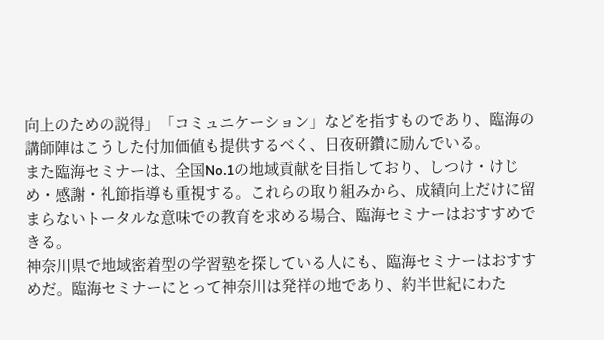向上のための説得」「コミュニケーション」などを指すものであり、臨海の講師陣はこうした付加価値も提供するべく、日夜研鑽に励んでいる。
また臨海セミナーは、全国No.1の地域貢献を目指しており、しつけ・けじめ・感謝・礼節指導も重視する。これらの取り組みから、成績向上だけに留まらないトータルな意味での教育を求める場合、臨海セミナーはおすすめできる。
神奈川県で地域密着型の学習塾を探している人にも、臨海セミナーはおすすめだ。臨海セミナーにとって神奈川は発祥の地であり、約半世紀にわた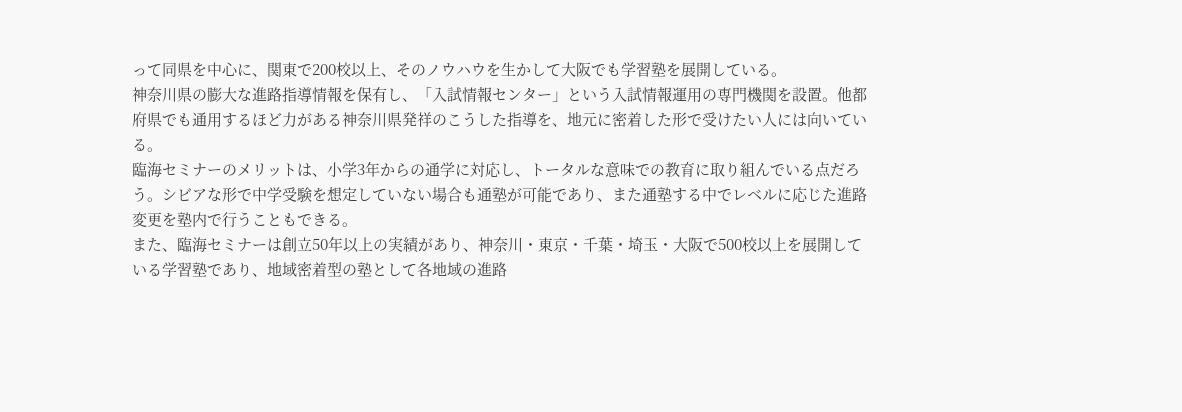って同県を中心に、関東で200校以上、そのノウハウを生かして大阪でも学習塾を展開している。
神奈川県の膨大な進路指導情報を保有し、「入試情報センター」という入試情報運用の専門機関を設置。他都府県でも通用するほど力がある神奈川県発祥のこうした指導を、地元に密着した形で受けたい人には向いている。
臨海セミナーのメリットは、小学3年からの通学に対応し、トータルな意味での教育に取り組んでいる点だろう。シビアな形で中学受験を想定していない場合も通塾が可能であり、また通塾する中でレベルに応じた進路変更を塾内で行うこともできる。
また、臨海セミナーは創立50年以上の実績があり、神奈川・東京・千葉・埼玉・大阪で500校以上を展開している学習塾であり、地域密着型の塾として各地域の進路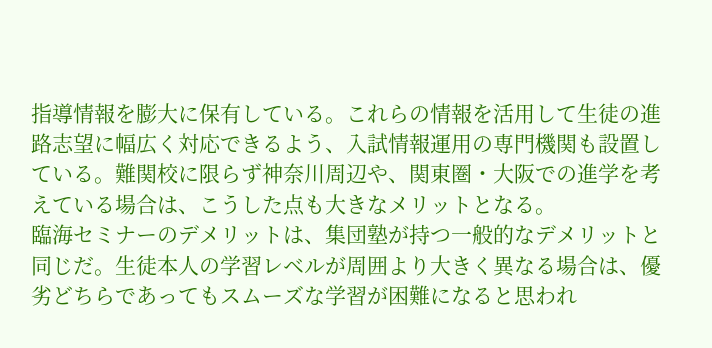指導情報を膨大に保有している。これらの情報を活用して生徒の進路志望に幅広く対応できるよう、入試情報運用の専門機関も設置している。難関校に限らず神奈川周辺や、関東圏・大阪での進学を考えている場合は、こうした点も大きなメリットとなる。
臨海セミナーのデメリットは、集団塾が持つ一般的なデメリットと同じだ。生徒本人の学習レベルが周囲より大きく異なる場合は、優劣どちらであってもスムーズな学習が困難になると思われ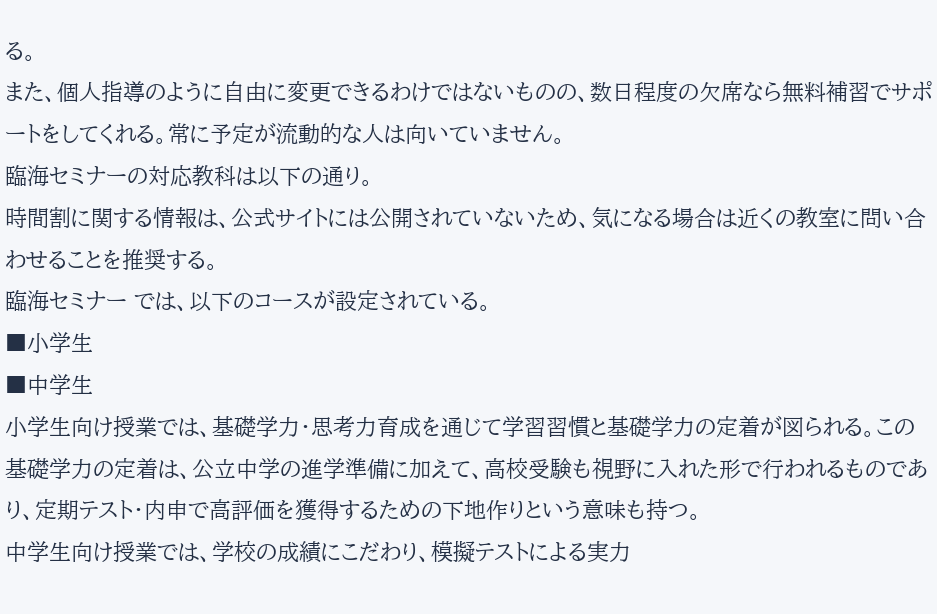る。
また、個人指導のように自由に変更できるわけではないものの、数日程度の欠席なら無料補習でサポートをしてくれる。常に予定が流動的な人は向いていません。
臨海セミナーの対応教科は以下の通り。
時間割に関する情報は、公式サイトには公開されていないため、気になる場合は近くの教室に問い合わせることを推奨する。
臨海セミナー では、以下のコースが設定されている。
■小学生
■中学生
小学生向け授業では、基礎学力・思考力育成を通じて学習習慣と基礎学力の定着が図られる。この基礎学力の定着は、公立中学の進学準備に加えて、高校受験も視野に入れた形で行われるものであり、定期テスト・内申で高評価を獲得するための下地作りという意味も持つ。
中学生向け授業では、学校の成績にこだわり、模擬テストによる実力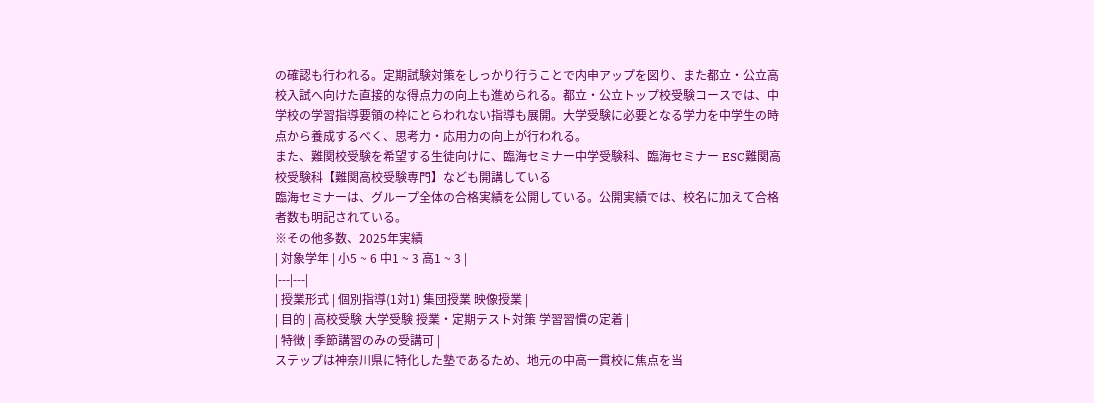の確認も行われる。定期試験対策をしっかり行うことで内申アップを図り、また都立・公立高校入試へ向けた直接的な得点力の向上も進められる。都立・公立トップ校受験コースでは、中学校の学習指導要領の枠にとらわれない指導も展開。大学受験に必要となる学力を中学生の時点から養成するべく、思考力・応用力の向上が行われる。
また、難関校受験を希望する生徒向けに、臨海セミナー中学受験科、臨海セミナー ESC難関高校受験科【難関高校受験専門】なども開講している
臨海セミナーは、グループ全体の合格実績を公開している。公開実績では、校名に加えて合格者数も明記されている。
※その他多数、2025年実績
| 対象学年 | 小5 ~ 6 中1 ~ 3 高1 ~ 3 |
|---|---|
| 授業形式 | 個別指導(1対1) 集団授業 映像授業 |
| 目的 | 高校受験 大学受験 授業・定期テスト対策 学習習慣の定着 |
| 特徴 | 季節講習のみの受講可 |
ステップは神奈川県に特化した塾であるため、地元の中高一貫校に焦点を当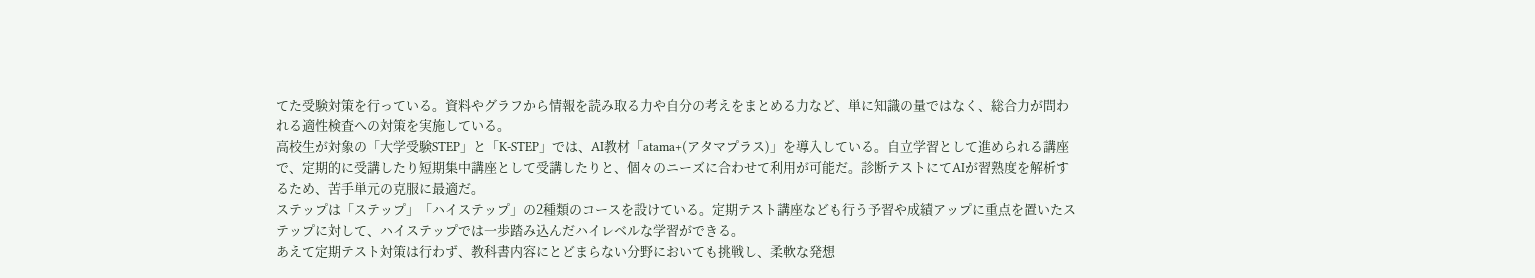てた受験対策を行っている。資料やグラフから情報を読み取る力や自分の考えをまとめる力など、単に知識の量ではなく、総合力が問われる適性検査への対策を実施している。
高校生が対象の「大学受験STEP」と「K-STEP」では、AI教材「atama+(アタマプラス)」を導入している。自立学習として進められる講座で、定期的に受講したり短期集中講座として受講したりと、個々のニーズに合わせて利用が可能だ。診断テストにてAIが習熟度を解析するため、苦手単元の克服に最適だ。
ステップは「ステップ」「ハイステップ」の2種類のコースを設けている。定期テスト講座なども行う予習や成績アップに重点を置いたステップに対して、ハイステップでは一歩踏み込んだハイレベルな学習ができる。
あえて定期テスト対策は行わず、教科書内容にとどまらない分野においても挑戦し、柔軟な発想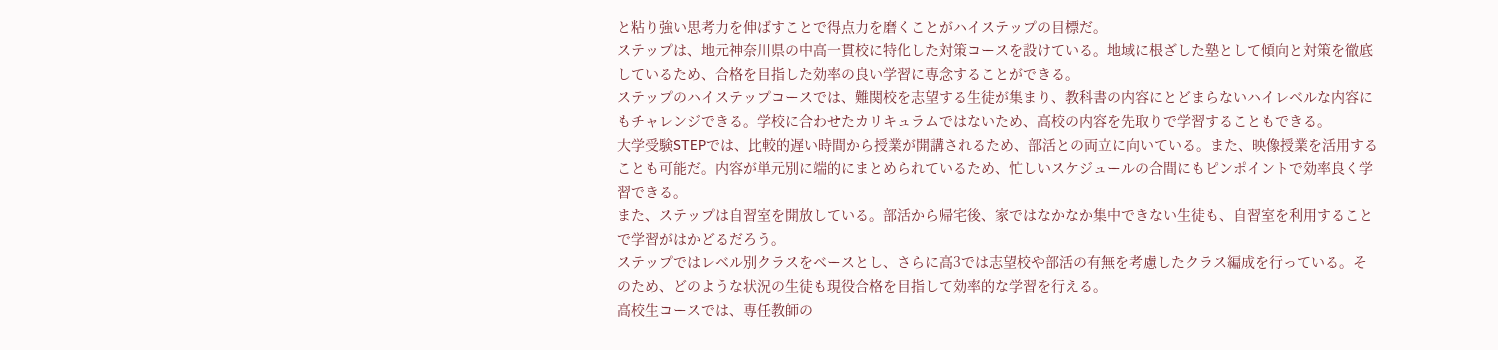と粘り強い思考力を伸ばすことで得点力を磨くことがハイステップの目標だ。
ステップは、地元神奈川県の中高一貫校に特化した対策コースを設けている。地域に根ざした塾として傾向と対策を徹底しているため、合格を目指した効率の良い学習に専念することができる。
ステップのハイステップコースでは、難関校を志望する生徒が集まり、教科書の内容にとどまらないハイレベルな内容にもチャレンジできる。学校に合わせたカリキュラムではないため、高校の内容を先取りで学習することもできる。
大学受験STEPでは、比較的遅い時間から授業が開講されるため、部活との両立に向いている。また、映像授業を活用することも可能だ。内容が単元別に端的にまとめられているため、忙しいスケジュールの合間にもピンポイントで効率良く学習できる。
また、ステップは自習室を開放している。部活から帰宅後、家ではなかなか集中できない生徒も、自習室を利用することで学習がはかどるだろう。
ステップではレベル別クラスをベースとし、さらに高3では志望校や部活の有無を考慮したクラス編成を行っている。そのため、どのような状況の生徒も現役合格を目指して効率的な学習を行える。
高校生コースでは、専任教師の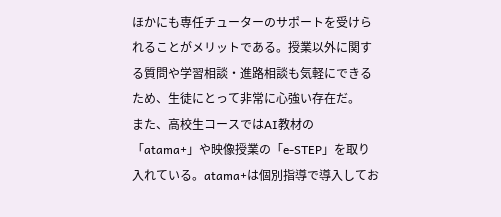ほかにも専任チューターのサポートを受けられることがメリットである。授業以外に関する質問や学習相談・進路相談も気軽にできるため、生徒にとって非常に心強い存在だ。
また、高校生コースではAI教材の「atama+」や映像授業の「e-STEP」を取り入れている。atama+は個別指導で導入してお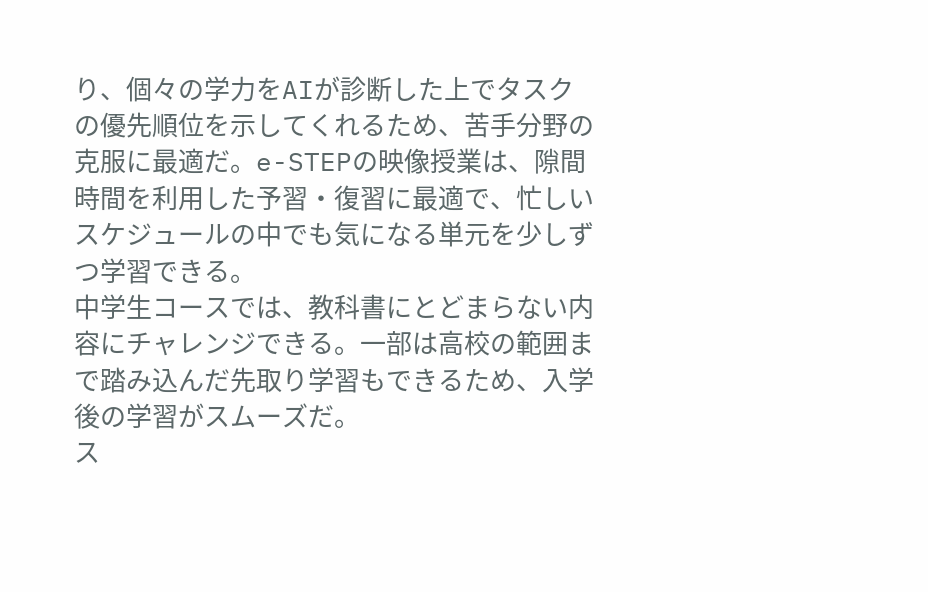り、個々の学力をAIが診断した上でタスクの優先順位を示してくれるため、苦手分野の克服に最適だ。e-STEPの映像授業は、隙間時間を利用した予習・復習に最適で、忙しいスケジュールの中でも気になる単元を少しずつ学習できる。
中学生コースでは、教科書にとどまらない内容にチャレンジできる。一部は高校の範囲まで踏み込んだ先取り学習もできるため、入学後の学習がスムーズだ。
ス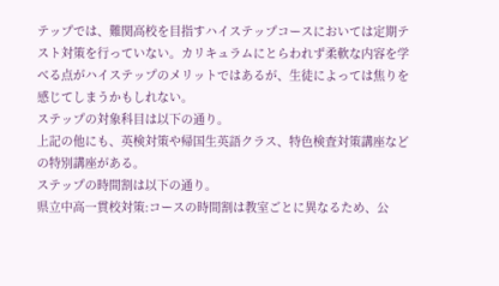テップでは、難関高校を目指すハイステップコースにおいては定期テスト対策を行っていない。カリキュラムにとらわれず柔軟な内容を学べる点がハイステップのメリットではあるが、生徒によっては焦りを感じてしまうかもしれない。
ステップの対象科目は以下の通り。
上記の他にも、英検対策や帰国生英語クラス、特色検査対策講座などの特別講座がある。
ステップの時間割は以下の通り。
県立中高一貫校対策:コースの時間割は教室ごとに異なるため、公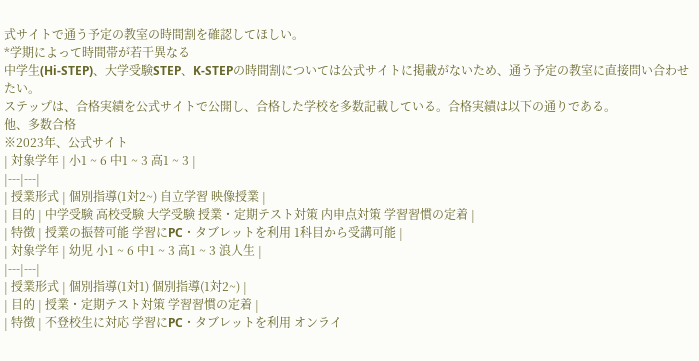式サイトで通う予定の教室の時間割を確認してほしい。
*学期によって時間帯が若干異なる
中学生(Hi-STEP)、大学受験STEP、K-STEPの時間割については公式サイトに掲載がないため、通う予定の教室に直接問い合わせたい。
ステップは、合格実績を公式サイトで公開し、合格した学校を多数記載している。合格実績は以下の通りである。
他、多数合格
※2023年、公式サイト
| 対象学年 | 小1 ~ 6 中1 ~ 3 高1 ~ 3 |
|---|---|
| 授業形式 | 個別指導(1対2~) 自立学習 映像授業 |
| 目的 | 中学受験 高校受験 大学受験 授業・定期テスト対策 内申点対策 学習習慣の定着 |
| 特徴 | 授業の振替可能 学習にPC・タブレットを利用 1科目から受講可能 |
| 対象学年 | 幼児 小1 ~ 6 中1 ~ 3 高1 ~ 3 浪人生 |
|---|---|
| 授業形式 | 個別指導(1対1) 個別指導(1対2~) |
| 目的 | 授業・定期テスト対策 学習習慣の定着 |
| 特徴 | 不登校生に対応 学習にPC・タブレットを利用 オンライ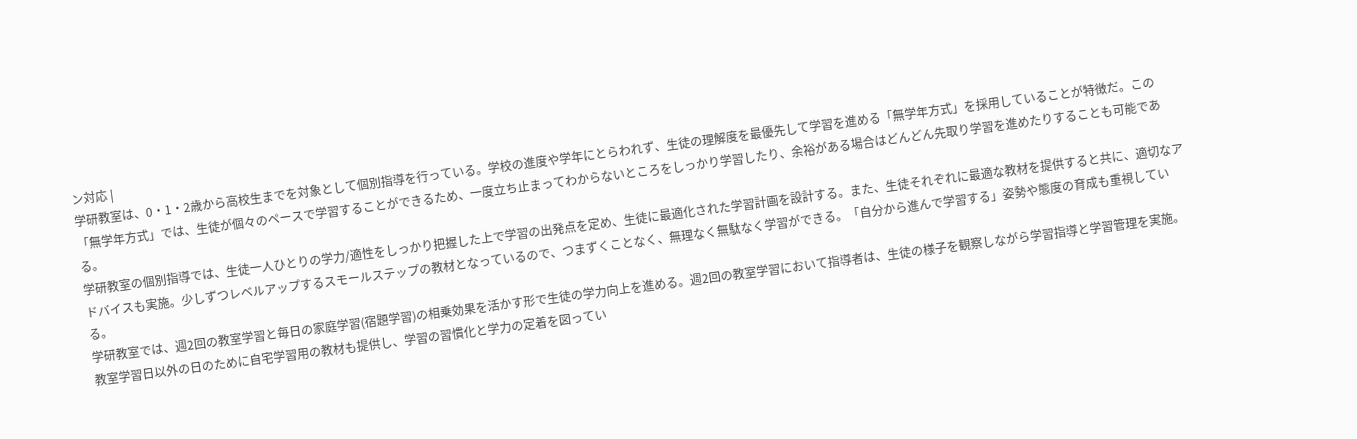ン対応 |
学研教室は、0・1・2歳から高校生までを対象として個別指導を行っている。学校の進度や学年にとらわれず、生徒の理解度を最優先して学習を進める「無学年方式」を採用していることが特徴だ。この「無学年方式」では、生徒が個々のペースで学習することができるため、一度立ち止まってわからないところをしっかり学習したり、余裕がある場合はどんどん先取り学習を進めたりすることも可能である。
学研教室の個別指導では、生徒一人ひとりの学力/適性をしっかり把握した上で学習の出発点を定め、生徒に最適化された学習計画を設計する。また、生徒それぞれに最適な教材を提供すると共に、適切なアドバイスも実施。少しずつレベルアップするスモールステップの教材となっているので、つまずくことなく、無理なく無駄なく学習ができる。「自分から進んで学習する」姿勢や態度の育成も重視している。
学研教室では、週2回の教室学習と毎日の家庭学習(宿題学習)の相乗効果を活かす形で生徒の学力向上を進める。週2回の教室学習において指導者は、生徒の様子を観察しながら学習指導と学習管理を実施。教室学習日以外の日のために自宅学習用の教材も提供し、学習の習慣化と学力の定着を図ってい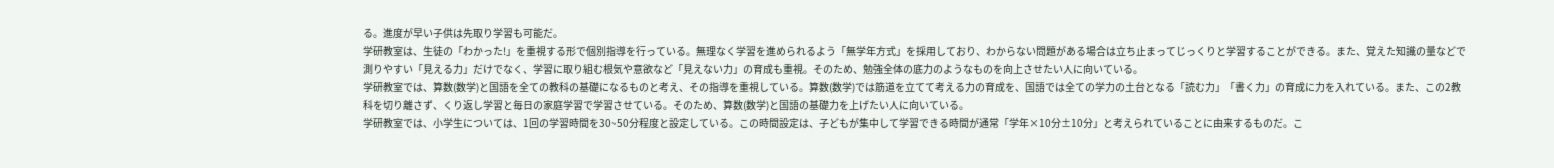る。進度が早い子供は先取り学習も可能だ。
学研教室は、生徒の「わかった!」を重視する形で個別指導を行っている。無理なく学習を進められるよう「無学年方式」を採用しており、わからない問題がある場合は立ち止まってじっくりと学習することができる。また、覚えた知識の量などで測りやすい「見える力」だけでなく、学習に取り組む根気や意欲など「見えない力」の育成も重視。そのため、勉強全体の底力のようなものを向上させたい人に向いている。
学研教室では、算数(数学)と国語を全ての教科の基礎になるものと考え、その指導を重視している。算数(数学)では筋道を立てて考える力の育成を、国語では全ての学力の土台となる「読む力」「書く力」の育成に力を入れている。また、この2教科を切り離さず、くり返し学習と毎日の家庭学習で学習させている。そのため、算数(数学)と国語の基礎力を上げたい人に向いている。
学研教室では、小学生については、1回の学習時間を30~50分程度と設定している。この時間設定は、子どもが集中して学習できる時間が通常「学年×10分±10分」と考えられていることに由来するものだ。こ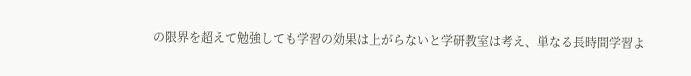の限界を超えて勉強しても学習の効果は上がらないと学研教室は考え、単なる長時間学習よ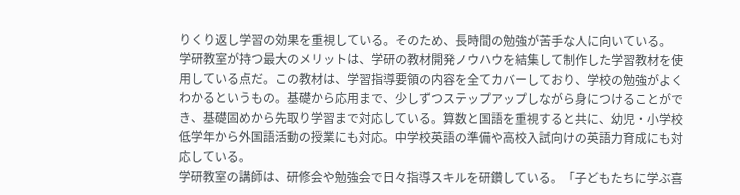りくり返し学習の効果を重視している。そのため、長時間の勉強が苦手な人に向いている。
学研教室が持つ最大のメリットは、学研の教材開発ノウハウを結集して制作した学習教材を使用している点だ。この教材は、学習指導要領の内容を全てカバーしており、学校の勉強がよくわかるというもの。基礎から応用まで、少しずつステップアップしながら身につけることができ、基礎固めから先取り学習まで対応している。算数と国語を重視すると共に、幼児・小学校低学年から外国語活動の授業にも対応。中学校英語の準備や高校入試向けの英語力育成にも対応している。
学研教室の講師は、研修会や勉強会で日々指導スキルを研鑽している。「子どもたちに学ぶ喜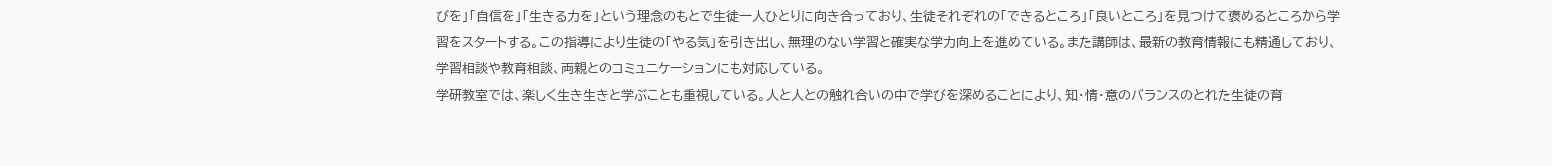びを」「自信を」「生きる力を」という理念のもとで生徒一人ひとりに向き合っており、生徒それぞれの「できるところ」「良いところ」を見つけて褒めるところから学習をスタートする。この指導により生徒の「やる気」を引き出し、無理のない学習と確実な学力向上を進めている。また講師は、最新の教育情報にも精通しており、学習相談や教育相談、両親とのコミュニケーションにも対応している。
学研教室では、楽しく生き生きと学ぶことも重視している。人と人との触れ合いの中で学びを深めることにより、知・情・意のバランスのとれた生徒の育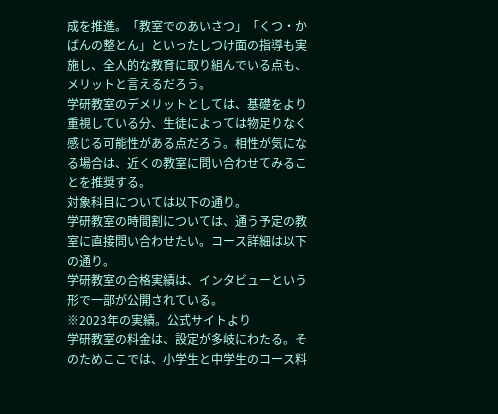成を推進。「教室でのあいさつ」「くつ・かばんの整とん」といったしつけ面の指導も実施し、全人的な教育に取り組んでいる点も、メリットと言えるだろう。
学研教室のデメリットとしては、基礎をより重視している分、生徒によっては物足りなく感じる可能性がある点だろう。相性が気になる場合は、近くの教室に問い合わせてみることを推奨する。
対象科目については以下の通り。
学研教室の時間割については、通う予定の教室に直接問い合わせたい。コース詳細は以下の通り。
学研教室の合格実績は、インタビューという形で一部が公開されている。
※2023年の実績。公式サイトより
学研教室の料金は、設定が多岐にわたる。そのためここでは、小学生と中学生のコース料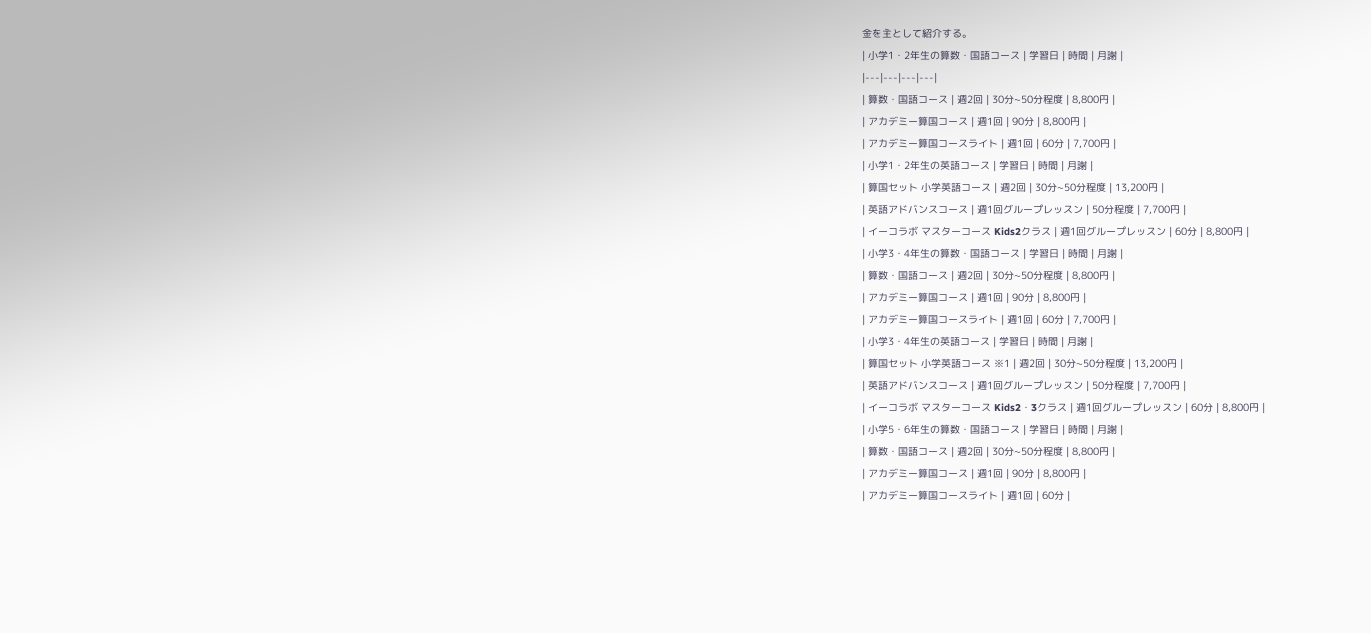金を主として紹介する。
| 小学1・2年生の算数・国語コース | 学習日 | 時間 | 月謝 |
|---|---|---|---|
| 算数・国語コース | 週2回 | 30分~50分程度 | 8,800円 |
| アカデミー算国コース | 週1回 | 90分 | 8,800円 |
| アカデミー算国コースライト | 週1回 | 60分 | 7,700円 |
| 小学1・2年生の英語コース | 学習日 | 時間 | 月謝 |
| 算国セット 小学英語コース | 週2回 | 30分~50分程度 | 13,200円 |
| 英語アドバンスコース | 週1回グループレッスン | 50分程度 | 7,700円 |
| イーコラボ マスターコース Kids2クラス | 週1回グループレッスン | 60分 | 8,800円 |
| 小学3・4年生の算数・国語コース | 学習日 | 時間 | 月謝 |
| 算数・国語コース | 週2回 | 30分~50分程度 | 8,800円 |
| アカデミー算国コース | 週1回 | 90分 | 8,800円 |
| アカデミー算国コースライト | 週1回 | 60分 | 7,700円 |
| 小学3・4年生の英語コース | 学習日 | 時間 | 月謝 |
| 算国セット 小学英語コース ※1 | 週2回 | 30分~50分程度 | 13,200円 |
| 英語アドバンスコース | 週1回グループレッスン | 50分程度 | 7,700円 |
| イーコラボ マスターコース Kids2・3クラス | 週1回グループレッスン | 60分 | 8,800円 |
| 小学5・6年生の算数・国語コース | 学習日 | 時間 | 月謝 |
| 算数・国語コース | 週2回 | 30分~50分程度 | 8,800円 |
| アカデミー算国コース | 週1回 | 90分 | 8,800円 |
| アカデミー算国コースライト | 週1回 | 60分 |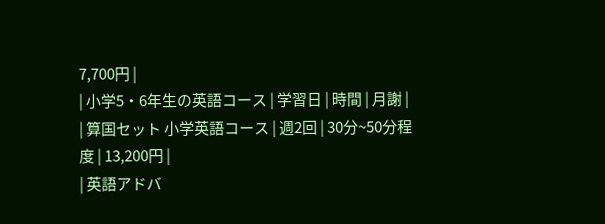7,700円 |
| 小学5・6年生の英語コース | 学習日 | 時間 | 月謝 |
| 算国セット 小学英語コース | 週2回 | 30分~50分程度 | 13,200円 |
| 英語アドバ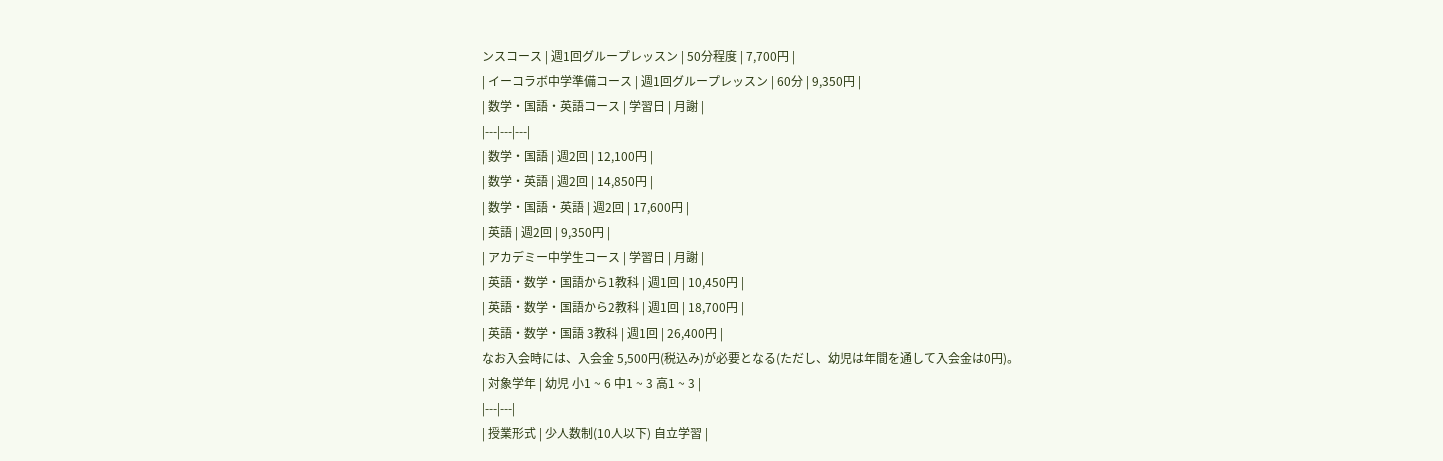ンスコース | 週1回グループレッスン | 50分程度 | 7,700円 |
| イーコラボ中学準備コース | 週1回グループレッスン | 60分 | 9,350円 |
| 数学・国語・英語コース | 学習日 | 月謝 |
|---|---|---|
| 数学・国語 | 週2回 | 12,100円 |
| 数学・英語 | 週2回 | 14,850円 |
| 数学・国語・英語 | 週2回 | 17,600円 |
| 英語 | 週2回 | 9,350円 |
| アカデミー中学生コース | 学習日 | 月謝 |
| 英語・数学・国語から1教科 | 週1回 | 10,450円 |
| 英語・数学・国語から2教科 | 週1回 | 18,700円 |
| 英語・数学・国語 3教科 | 週1回 | 26,400円 |
なお入会時には、入会金 5,500円(税込み)が必要となる(ただし、幼児は年間を通して入会金は0円)。
| 対象学年 | 幼児 小1 ~ 6 中1 ~ 3 高1 ~ 3 |
|---|---|
| 授業形式 | 少人数制(10人以下) 自立学習 |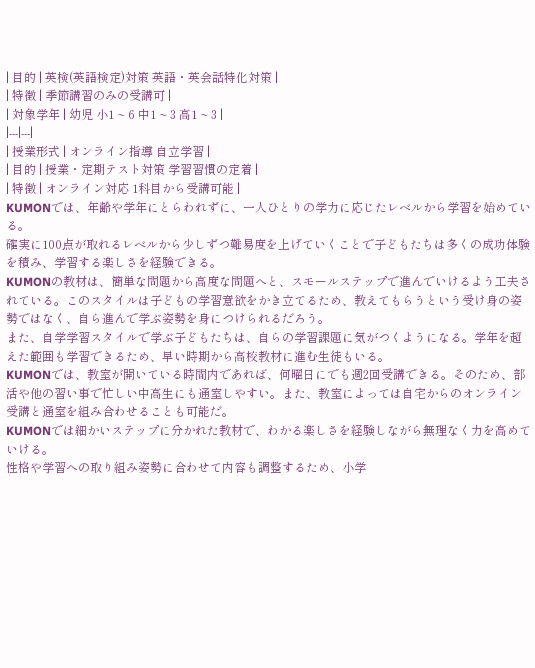| 目的 | 英検(英語検定)対策 英語・英会話特化対策 |
| 特徴 | 季節講習のみの受講可 |
| 対象学年 | 幼児 小1 ~ 6 中1 ~ 3 高1 ~ 3 |
|---|---|
| 授業形式 | オンライン指導 自立学習 |
| 目的 | 授業・定期テスト対策 学習習慣の定着 |
| 特徴 | オンライン対応 1科目から受講可能 |
KUMONでは、年齢や学年にとらわれずに、一人ひとりの学力に応じたレベルから学習を始めている。
確実に100点が取れるレベルから少しずつ難易度を上げていくことで子どもたちは多くの成功体験を積み、学習する楽しさを経験できる。
KUMONの教材は、簡単な問題から高度な問題へと、スモールステップで進んでいけるよう工夫されている。このスタイルは子どもの学習意欲をかき立てるため、教えてもらうという受け身の姿勢ではなく、自ら進んで学ぶ姿勢を身につけられるだろう。
また、自学学習スタイルで学ぶ子どもたちは、自らの学習課題に気がつくようになる。学年を超えた範囲も学習できるため、早い時期から高校教材に進む生徒もいる。
KUMONでは、教室が開いている時間内であれば、何曜日にでも週2回受講できる。そのため、部活や他の習い事で忙しい中高生にも通室しやすい。また、教室によっては自宅からのオンライン受講と通室を組み合わせることも可能だ。
KUMONでは細かいステップに分かれた教材で、わかる楽しさを経験しながら無理なく力を高めていける。
性格や学習への取り組み姿勢に合わせて内容も調整するため、小学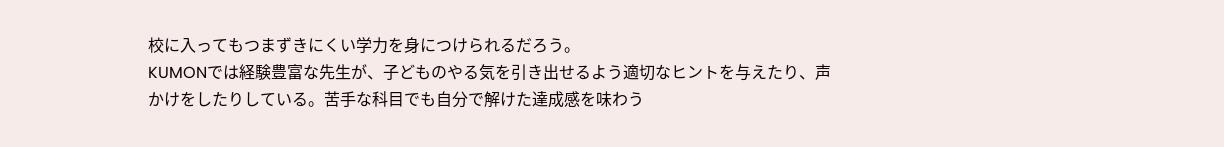校に入ってもつまずきにくい学力を身につけられるだろう。
KUMONでは経験豊富な先生が、子どものやる気を引き出せるよう適切なヒントを与えたり、声かけをしたりしている。苦手な科目でも自分で解けた達成感を味わう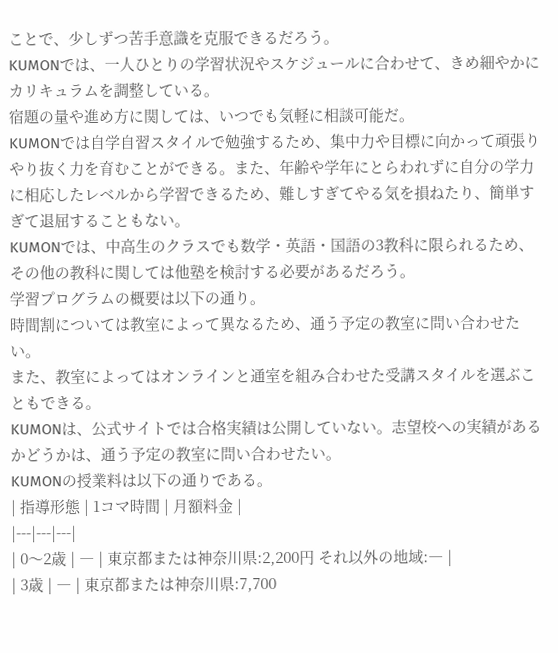ことで、少しずつ苦手意識を克服できるだろう。
KUMONでは、一人ひとりの学習状況やスケジュールに合わせて、きめ細やかにカリキュラムを調整している。
宿題の量や進め方に関しては、いつでも気軽に相談可能だ。
KUMONでは自学自習スタイルで勉強するため、集中力や目標に向かって頑張りやり抜く力を育むことができる。また、年齢や学年にとらわれずに自分の学力に相応したレベルから学習できるため、難しすぎてやる気を損ねたり、簡単すぎて退屈することもない。
KUMONでは、中高生のクラスでも数学・英語・国語の3教科に限られるため、その他の教科に関しては他塾を検討する必要があるだろう。
学習プログラムの概要は以下の通り。
時間割については教室によって異なるため、通う予定の教室に問い合わせたい。
また、教室によってはオンラインと通室を組み合わせた受講スタイルを選ぶこともできる。
KUMONは、公式サイトでは合格実績は公開していない。志望校への実績があるかどうかは、通う予定の教室に問い合わせたい。
KUMONの授業料は以下の通りである。
| 指導形態 | 1コマ時間 | 月額料金 |
|---|---|---|
| 0〜2歳 | ― | 東京都または神奈川県:2,200円 それ以外の地域:― |
| 3歳 | ― | 東京都または神奈川県:7,700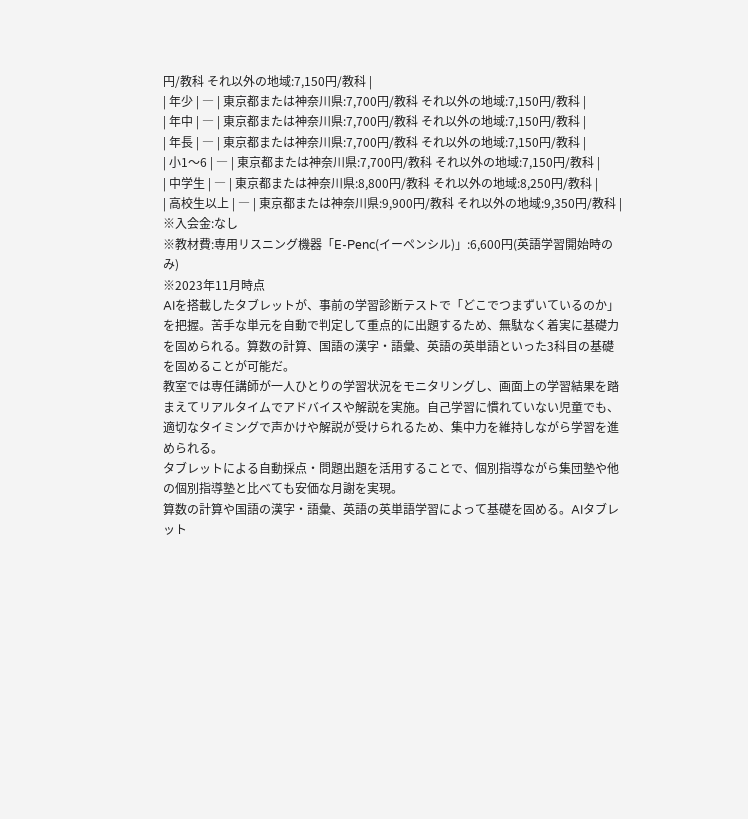円/教科 それ以外の地域:7,150円/教科 |
| 年少 | ― | 東京都または神奈川県:7,700円/教科 それ以外の地域:7,150円/教科 |
| 年中 | ― | 東京都または神奈川県:7,700円/教科 それ以外の地域:7,150円/教科 |
| 年長 | ― | 東京都または神奈川県:7,700円/教科 それ以外の地域:7,150円/教科 |
| 小1〜6 | ― | 東京都または神奈川県:7,700円/教科 それ以外の地域:7,150円/教科 |
| 中学生 | ― | 東京都または神奈川県:8,800円/教科 それ以外の地域:8,250円/教科 |
| 高校生以上 | ― | 東京都または神奈川県:9,900円/教科 それ以外の地域:9,350円/教科 |
※入会金:なし
※教材費:専用リスニング機器「E-Penc(イーペンシル)」:6,600円(英語学習開始時のみ)
※2023年11月時点
AIを搭載したタブレットが、事前の学習診断テストで「どこでつまずいているのか」を把握。苦手な単元を自動で判定して重点的に出題するため、無駄なく着実に基礎力を固められる。算数の計算、国語の漢字・語彙、英語の英単語といった3科目の基礎を固めることが可能だ。
教室では専任講師が一人ひとりの学習状況をモニタリングし、画面上の学習結果を踏まえてリアルタイムでアドバイスや解説を実施。自己学習に慣れていない児童でも、適切なタイミングで声かけや解説が受けられるため、集中力を維持しながら学習を進められる。
タブレットによる自動採点・問題出題を活用することで、個別指導ながら集団塾や他の個別指導塾と比べても安価な月謝を実現。
算数の計算や国語の漢字・語彙、英語の英単語学習によって基礎を固める。AIタブレット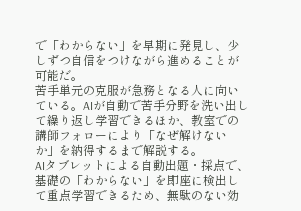で「わからない」を早期に発見し、少しずつ自信をつけながら進めることが可能だ。
苦手単元の克服が急務となる人に向いている。AIが自動で苦手分野を洗い出して繰り返し学習できるほか、教室での講師フォローにより「なぜ解けないか」を納得するまで解説する。
AIタブレットによる自動出題・採点で、基礎の「わからない」を即座に検出して重点学習できるため、無駄のない効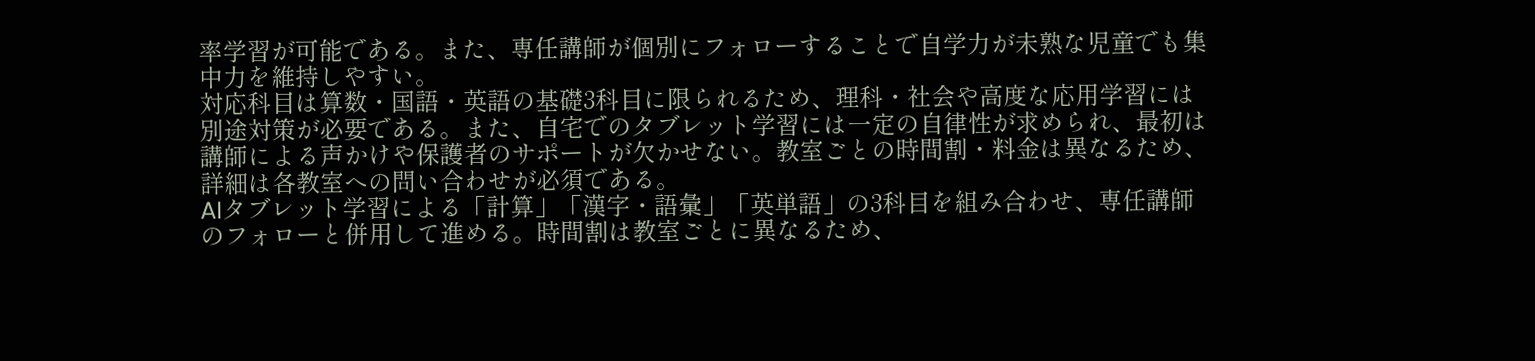率学習が可能である。また、専任講師が個別にフォローすることで自学力が未熟な児童でも集中力を維持しやすい。
対応科目は算数・国語・英語の基礎3科目に限られるため、理科・社会や高度な応用学習には別途対策が必要である。また、自宅でのタブレット学習には一定の自律性が求められ、最初は講師による声かけや保護者のサポートが欠かせない。教室ごとの時間割・料金は異なるため、詳細は各教室への問い合わせが必須である。
AIタブレット学習による「計算」「漢字・語彙」「英単語」の3科目を組み合わせ、専任講師のフォローと併用して進める。時間割は教室ごとに異なるため、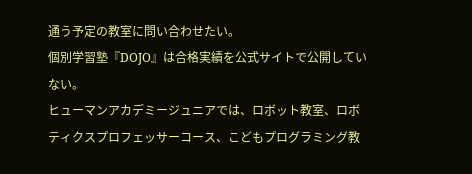通う予定の教室に問い合わせたい。
個別学習塾『DOJO』は合格実績を公式サイトで公開していない。
ヒューマンアカデミージュニアでは、ロボット教室、ロボティクスプロフェッサーコース、こどもプログラミング教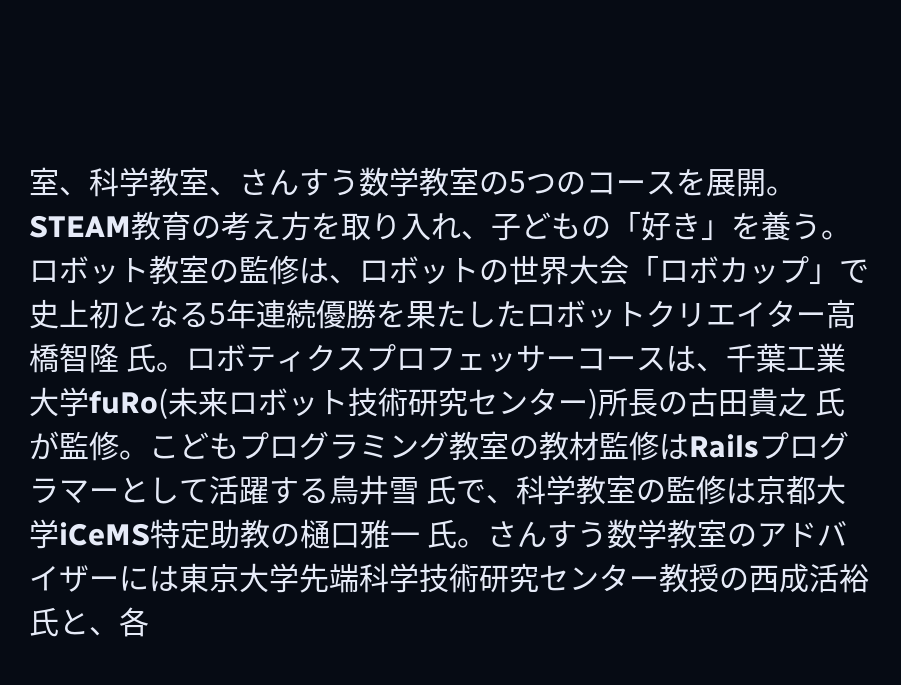室、科学教室、さんすう数学教室の5つのコースを展開。STEAM教育の考え方を取り入れ、子どもの「好き」を養う。
ロボット教室の監修は、ロボットの世界大会「ロボカップ」で史上初となる5年連続優勝を果たしたロボットクリエイター高橋智隆 氏。ロボティクスプロフェッサーコースは、千葉工業大学fuRo(未来ロボット技術研究センター)所長の古田貴之 氏が監修。こどもプログラミング教室の教材監修はRailsプログラマーとして活躍する鳥井雪 氏で、科学教室の監修は京都大学iCeMS特定助教の樋口雅一 氏。さんすう数学教室のアドバイザーには東京大学先端科学技術研究センター教授の西成活裕 氏と、各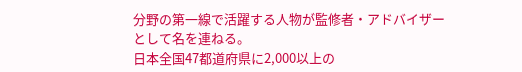分野の第一線で活躍する人物が監修者・アドバイザーとして名を連ねる。
日本全国47都道府県に2,000以上の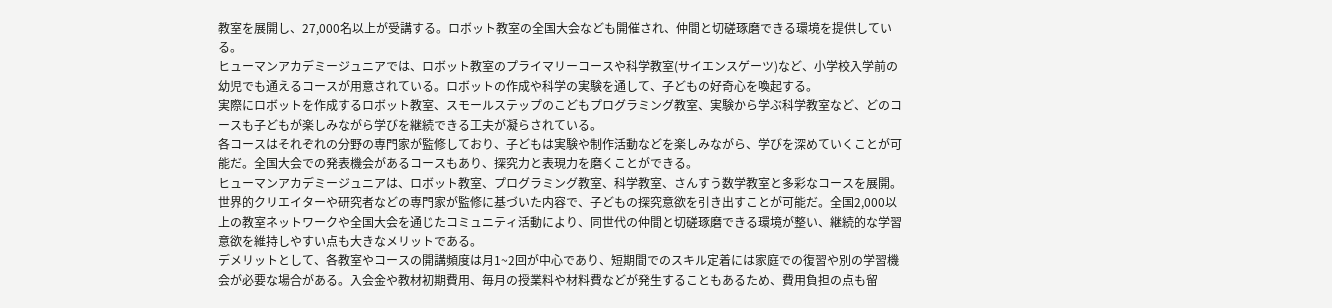教室を展開し、27,000名以上が受講する。ロボット教室の全国大会なども開催され、仲間と切磋琢磨できる環境を提供している。
ヒューマンアカデミージュニアでは、ロボット教室のプライマリーコースや科学教室(サイエンスゲーツ)など、小学校入学前の幼児でも通えるコースが用意されている。ロボットの作成や科学の実験を通して、子どもの好奇心を喚起する。
実際にロボットを作成するロボット教室、スモールステップのこどもプログラミング教室、実験から学ぶ科学教室など、どのコースも子どもが楽しみながら学びを継続できる工夫が凝らされている。
各コースはそれぞれの分野の専門家が監修しており、子どもは実験や制作活動などを楽しみながら、学びを深めていくことが可能だ。全国大会での発表機会があるコースもあり、探究力と表現力を磨くことができる。
ヒューマンアカデミージュニアは、ロボット教室、プログラミング教室、科学教室、さんすう数学教室と多彩なコースを展開。世界的クリエイターや研究者などの専門家が監修に基づいた内容で、子どもの探究意欲を引き出すことが可能だ。全国2,000以上の教室ネットワークや全国大会を通じたコミュニティ活動により、同世代の仲間と切磋琢磨できる環境が整い、継続的な学習意欲を維持しやすい点も大きなメリットである。
デメリットとして、各教室やコースの開講頻度は月1~2回が中心であり、短期間でのスキル定着には家庭での復習や別の学習機会が必要な場合がある。入会金や教材初期費用、毎月の授業料や材料費などが発生することもあるため、費用負担の点も留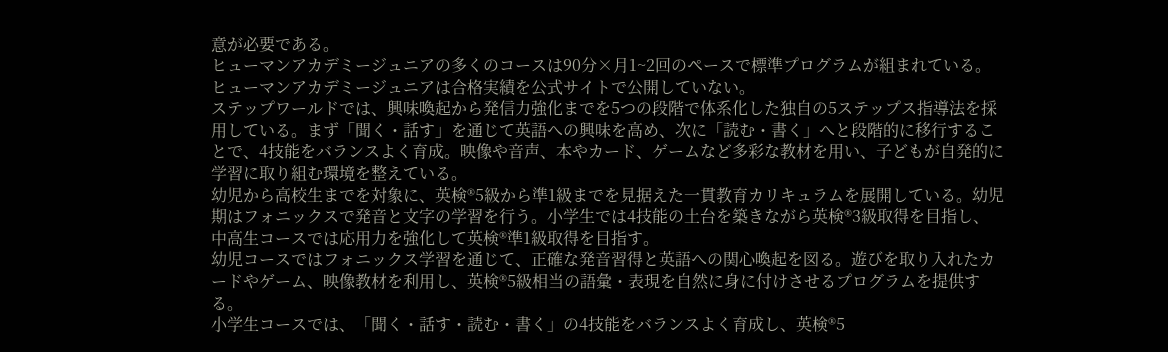意が必要である。
ヒューマンアカデミージュニアの多くのコースは90分×月1~2回のペースで標準プログラムが組まれている。
ヒューマンアカデミージュニアは合格実績を公式サイトで公開していない。
ステップワールドでは、興味喚起から発信力強化までを5つの段階で体系化した独自の5ステップス指導法を採用している。まず「聞く・話す」を通じて英語への興味を高め、次に「読む・書く」へと段階的に移行することで、4技能をバランスよく育成。映像や音声、本やカード、ゲームなど多彩な教材を用い、子どもが自発的に学習に取り組む環境を整えている。
幼児から高校生までを対象に、英検®5級から準1級までを見据えた一貫教育カリキュラムを展開している。幼児期はフォニックスで発音と文字の学習を行う。小学生では4技能の土台を築きながら英検®3級取得を目指し、中高生コースでは応用力を強化して英検®準1級取得を目指す。
幼児コースではフォニックス学習を通じて、正確な発音習得と英語への関心喚起を図る。遊びを取り入れたカードやゲーム、映像教材を利用し、英検®5級相当の語彙・表現を自然に身に付けさせるプログラムを提供する。
小学生コースでは、「聞く・話す・読む・書く」の4技能をバランスよく育成し、英検®5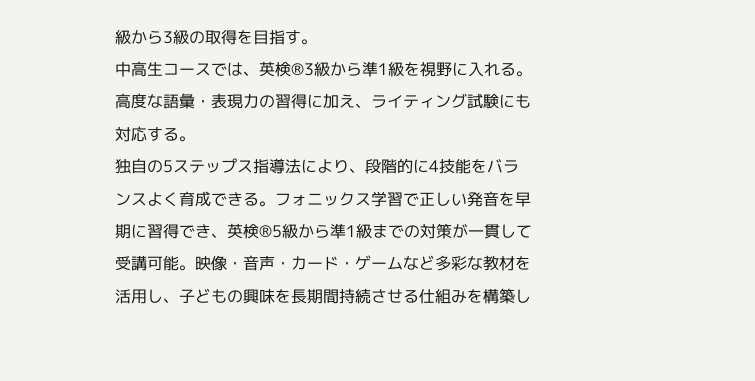級から3級の取得を目指す。
中高生コースでは、英検®3級から準1級を視野に入れる。高度な語彙・表現力の習得に加え、ライティング試験にも対応する。
独自の5ステップス指導法により、段階的に4技能をバランスよく育成できる。フォニックス学習で正しい発音を早期に習得でき、英検®5級から準1級までの対策が一貫して受講可能。映像・音声・カード・ゲームなど多彩な教材を活用し、子どもの興味を長期間持続させる仕組みを構築し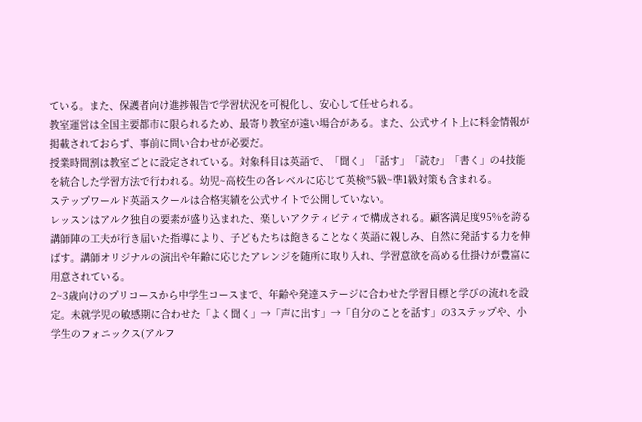ている。また、保護者向け進捗報告で学習状況を可視化し、安心して任せられる。
教室運営は全国主要都市に限られるため、最寄り教室が遠い場合がある。また、公式サイト上に料金情報が掲載されておらず、事前に問い合わせが必要だ。
授業時間割は教室ごとに設定されている。対象科目は英語で、「聞く」「話す」「読む」「書く」の4技能を統合した学習方法で行われる。幼児~高校生の各レベルに応じて英検®5級~準1級対策も含まれる。
ステップワールド英語スクールは合格実績を公式サイトで公開していない。
レッスンはアルク独自の要素が盛り込まれた、楽しいアクティビティで構成される。顧客満足度95%を誇る講師陣の工夫が行き届いた指導により、子どもたちは飽きることなく英語に親しみ、自然に発話する力を伸ばす。講師オリジナルの演出や年齢に応じたアレンジを随所に取り入れ、学習意欲を高める仕掛けが豊富に用意されている。
2~3歳向けのプリコースから中学生コースまで、年齢や発達ステージに合わせた学習目標と学びの流れを設定。未就学児の敏感期に合わせた「よく聞く」→「声に出す」→「自分のことを話す」の3ステップや、小学生のフォニックス(アルフ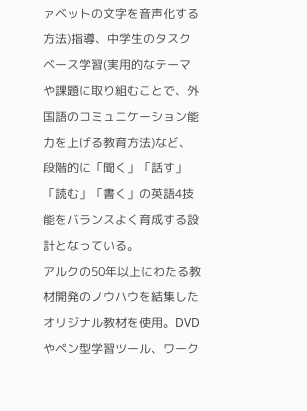ァベットの文字を音声化する方法)指導、中学生のタスクベース学習(実用的なテーマや課題に取り組むことで、外国語のコミュニケーション能力を上げる教育方法)など、段階的に「聞く」「話す」「読む」「書く」の英語4技能をバランスよく育成する設計となっている。
アルクの50年以上にわたる教材開発のノウハウを結集したオリジナル教材を使用。DVDやペン型学習ツール、ワーク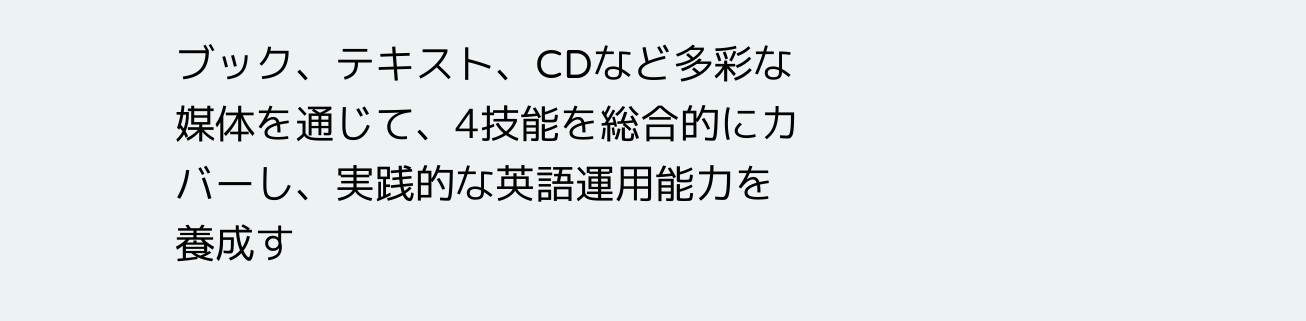ブック、テキスト、CDなど多彩な媒体を通じて、4技能を総合的にカバーし、実践的な英語運用能力を養成す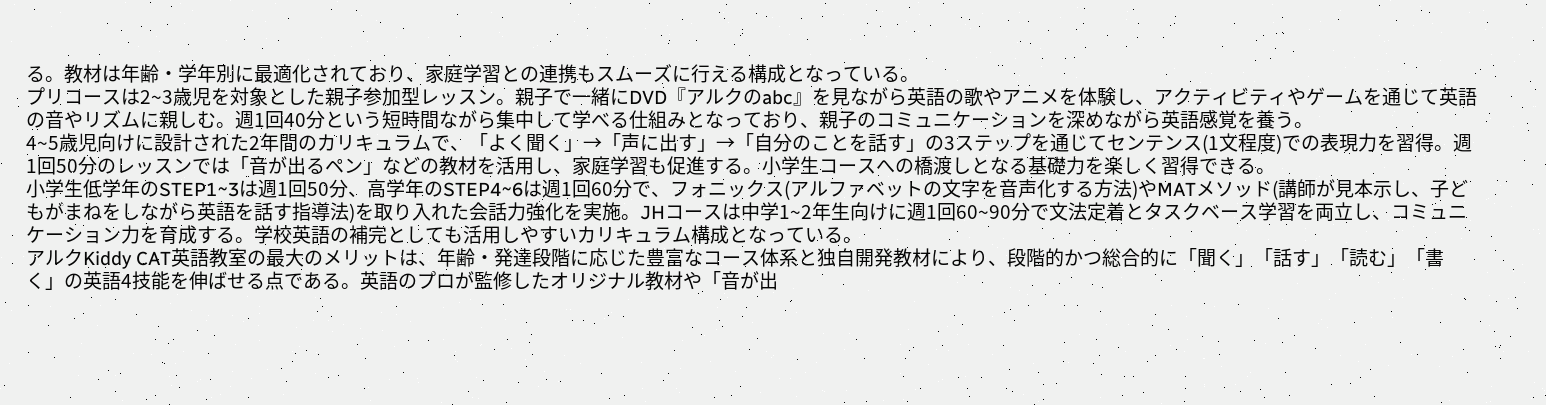る。教材は年齢・学年別に最適化されており、家庭学習との連携もスムーズに行える構成となっている。
プリコースは2~3歳児を対象とした親子参加型レッスン。親子で一緒にDVD『アルクのabc』を見ながら英語の歌やアニメを体験し、アクティビティやゲームを通じて英語の音やリズムに親しむ。週1回40分という短時間ながら集中して学べる仕組みとなっており、親子のコミュニケーションを深めながら英語感覚を養う。
4~5歳児向けに設計された2年間のカリキュラムで、「よく聞く」→「声に出す」→「自分のことを話す」の3ステップを通じてセンテンス(1文程度)での表現力を習得。週1回50分のレッスンでは「音が出るペン」などの教材を活用し、家庭学習も促進する。小学生コースへの橋渡しとなる基礎力を楽しく習得できる。
小学生低学年のSTEP1~3は週1回50分、高学年のSTEP4~6は週1回60分で、フォニックス(アルファベットの文字を音声化する方法)やMATメソッド(講師が見本示し、子どもがまねをしながら英語を話す指導法)を取り入れた会話力強化を実施。JHコースは中学1~2年生向けに週1回60~90分で文法定着とタスクベース学習を両立し、コミュニケーション力を育成する。学校英語の補完としても活用しやすいカリキュラム構成となっている。
アルクKiddy CAT英語教室の最大のメリットは、年齢・発達段階に応じた豊富なコース体系と独自開発教材により、段階的かつ総合的に「聞く」「話す」「読む」「書く」の英語4技能を伸ばせる点である。英語のプロが監修したオリジナル教材や「音が出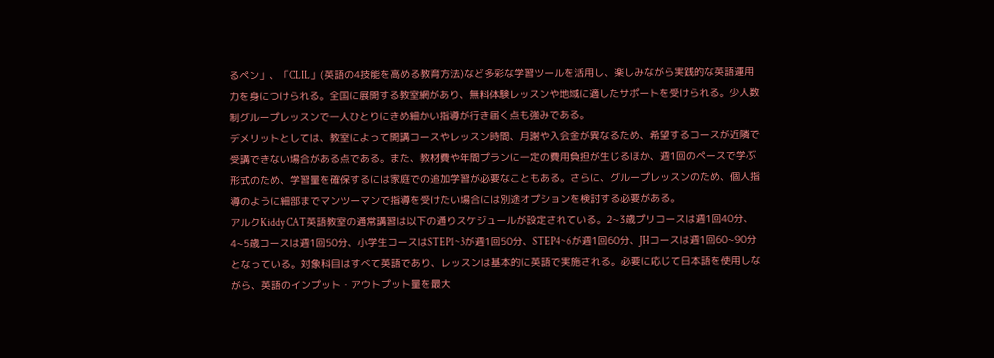るペン」、「CLIL」(英語の4技能を高める教育方法)など多彩な学習ツールを活用し、楽しみながら実践的な英語運用力を身につけられる。全国に展開する教室網があり、無料体験レッスンや地域に適したサポートを受けられる。少人数制グループレッスンで一人ひとりにきめ細かい指導が行き届く点も強みである。
デメリットとしては、教室によって開講コースやレッスン時間、月謝や入会金が異なるため、希望するコースが近隣で受講できない場合がある点である。また、教材費や年間プランに一定の費用負担が生じるほか、週1回のペースで学ぶ形式のため、学習量を確保するには家庭での追加学習が必要なこともある。さらに、グループレッスンのため、個人指導のように細部までマンツーマンで指導を受けたい場合には別途オプションを検討する必要がある。
アルクKiddy CAT英語教室の通常講習は以下の通りスケジュールが設定されている。2~3歳プリコースは週1回40分、4~5歳コースは週1回50分、小学生コースはSTEP1~3が週1回50分、STEP4~6が週1回60分、JHコースは週1回60~90分となっている。対象科目はすべて英語であり、レッスンは基本的に英語で実施される。必要に応じて日本語を使用しながら、英語のインプット・アウトプット量を最大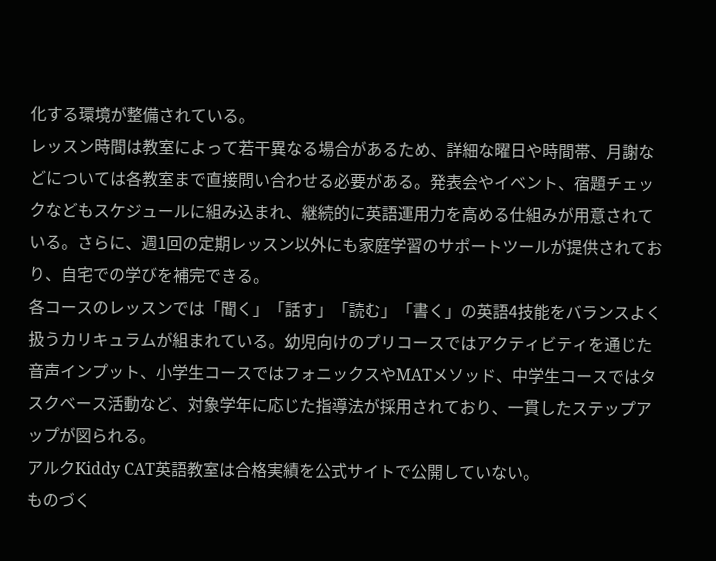化する環境が整備されている。
レッスン時間は教室によって若干異なる場合があるため、詳細な曜日や時間帯、月謝などについては各教室まで直接問い合わせる必要がある。発表会やイベント、宿題チェックなどもスケジュールに組み込まれ、継続的に英語運用力を高める仕組みが用意されている。さらに、週1回の定期レッスン以外にも家庭学習のサポートツールが提供されており、自宅での学びを補完できる。
各コースのレッスンでは「聞く」「話す」「読む」「書く」の英語4技能をバランスよく扱うカリキュラムが組まれている。幼児向けのプリコースではアクティビティを通じた音声インプット、小学生コースではフォニックスやMATメソッド、中学生コースではタスクベース活動など、対象学年に応じた指導法が採用されており、一貫したステップアップが図られる。
アルクKiddy CAT英語教室は合格実績を公式サイトで公開していない。
ものづく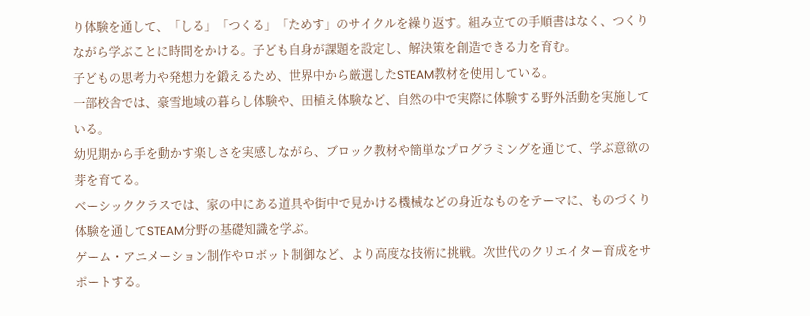り体験を通して、「しる」「つくる」「ためす」のサイクルを繰り返す。組み立ての手順書はなく、つくりながら学ぶことに時間をかける。子ども自身が課題を設定し、解決策を創造できる力を育む。
子どもの思考力や発想力を鍛えるため、世界中から厳選したSTEAM教材を使用している。
一部校舎では、豪雪地域の暮らし体験や、田植え体験など、自然の中で実際に体験する野外活動を実施している。
幼児期から手を動かす楽しさを実感しながら、ブロック教材や簡単なプログラミングを通じて、学ぶ意欲の芽を育てる。
ベーシッククラスでは、家の中にある道具や街中で見かける機械などの身近なものをテーマに、ものづくり体験を通してSTEAM分野の基礎知識を学ぶ。
ゲーム・アニメーション制作やロボット制御など、より高度な技術に挑戦。次世代のクリエイター育成をサポートする。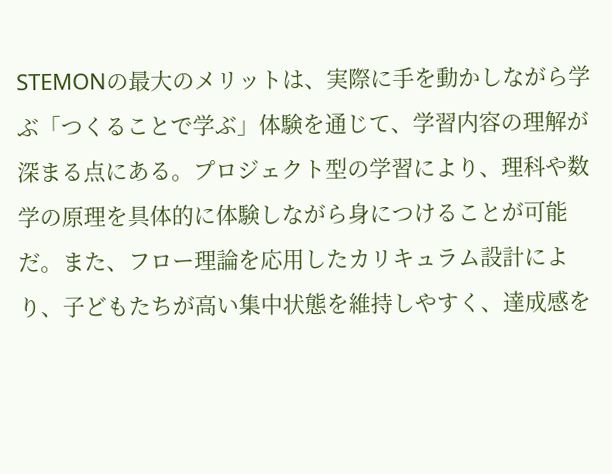STEMONの最大のメリットは、実際に手を動かしながら学ぶ「つくることで学ぶ」体験を通じて、学習内容の理解が深まる点にある。プロジェクト型の学習により、理科や数学の原理を具体的に体験しながら身につけることが可能だ。また、フロー理論を応用したカリキュラム設計により、子どもたちが高い集中状態を維持しやすく、達成感を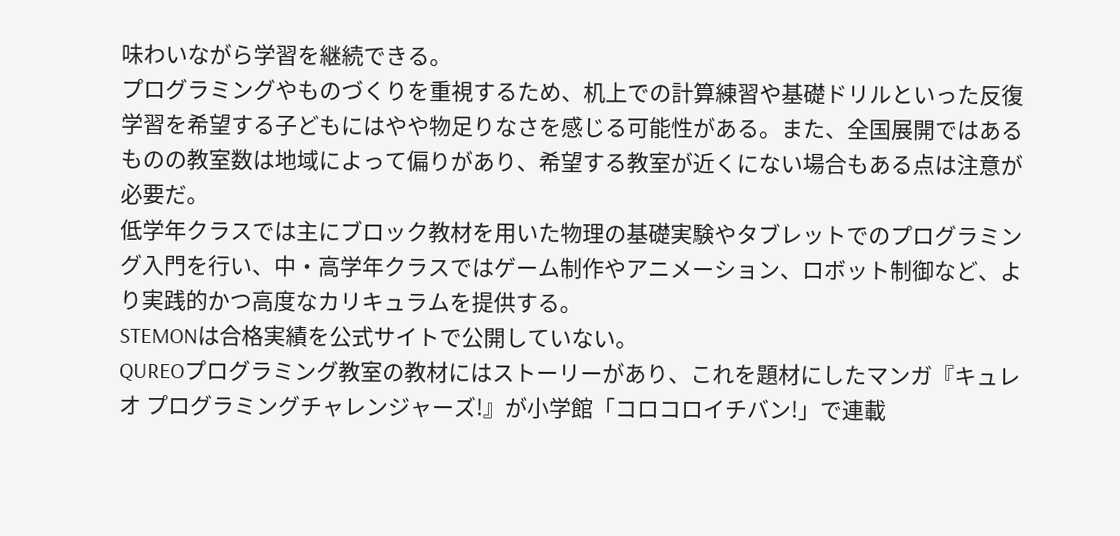味わいながら学習を継続できる。
プログラミングやものづくりを重視するため、机上での計算練習や基礎ドリルといった反復学習を希望する子どもにはやや物足りなさを感じる可能性がある。また、全国展開ではあるものの教室数は地域によって偏りがあり、希望する教室が近くにない場合もある点は注意が必要だ。
低学年クラスでは主にブロック教材を用いた物理の基礎実験やタブレットでのプログラミング入門を行い、中・高学年クラスではゲーム制作やアニメーション、ロボット制御など、より実践的かつ高度なカリキュラムを提供する。
STEMONは合格実績を公式サイトで公開していない。
QUREOプログラミング教室の教材にはストーリーがあり、これを題材にしたマンガ『キュレオ プログラミングチャレンジャーズ!』が小学館「コロコロイチバン!」で連載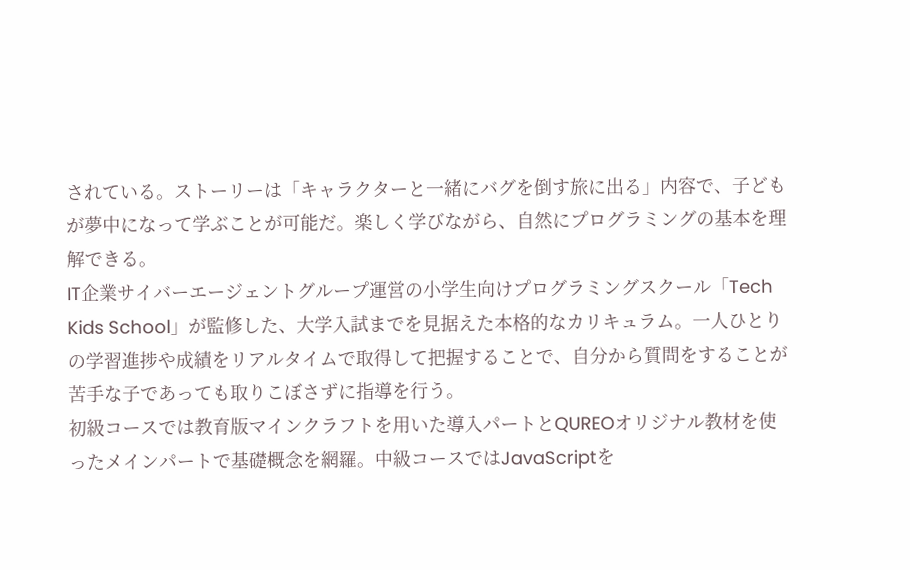されている。ストーリーは「キャラクターと一緒にバグを倒す旅に出る」内容で、子どもが夢中になって学ぶことが可能だ。楽しく学びながら、自然にプログラミングの基本を理解できる。
IT企業サイバーエージェントグループ運営の小学生向けプログラミングスクール「Tech Kids School」が監修した、大学入試までを見据えた本格的なカリキュラム。一人ひとりの学習進捗や成績をリアルタイムで取得して把握することで、自分から質問をすることが苦手な子であっても取りこぼさずに指導を行う。
初級コースでは教育版マインクラフトを用いた導入パートとQUREOオリジナル教材を使ったメインパートで基礎概念を網羅。中級コースではJavaScriptを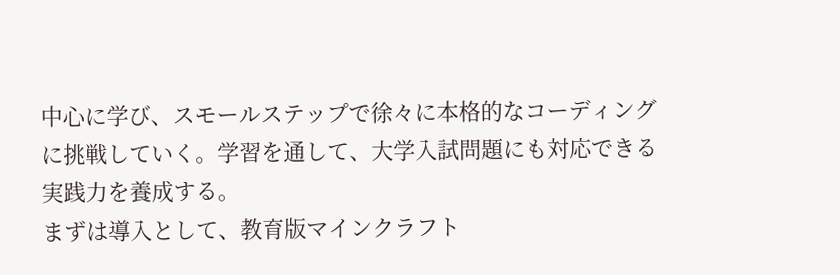中心に学び、スモールステップで徐々に本格的なコーディングに挑戦していく。学習を通して、大学入試問題にも対応できる実践力を養成する。
まずは導入として、教育版マインクラフト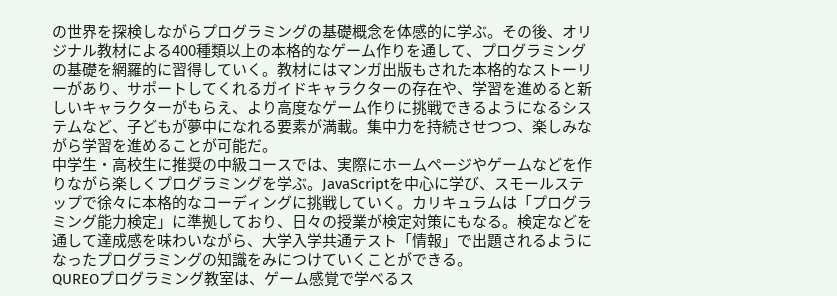の世界を探検しながらプログラミングの基礎概念を体感的に学ぶ。その後、オリジナル教材による400種類以上の本格的なゲーム作りを通して、プログラミングの基礎を網羅的に習得していく。教材にはマンガ出版もされた本格的なストーリーがあり、サポートしてくれるガイドキャラクターの存在や、学習を進めると新しいキャラクターがもらえ、より高度なゲーム作りに挑戦できるようになるシステムなど、子どもが夢中になれる要素が満載。集中力を持続させつつ、楽しみながら学習を進めることが可能だ。
中学生・高校生に推奨の中級コースでは、実際にホームページやゲームなどを作りながら楽しくプログラミングを学ぶ。JavaScriptを中心に学び、スモールステップで徐々に本格的なコーディングに挑戦していく。カリキュラムは「プログラミング能力検定」に準拠しており、日々の授業が検定対策にもなる。検定などを通して達成感を味わいながら、大学入学共通テスト「情報」で出題されるようになったプログラミングの知識をみにつけていくことができる。
QUREOプログラミング教室は、ゲーム感覚で学べるス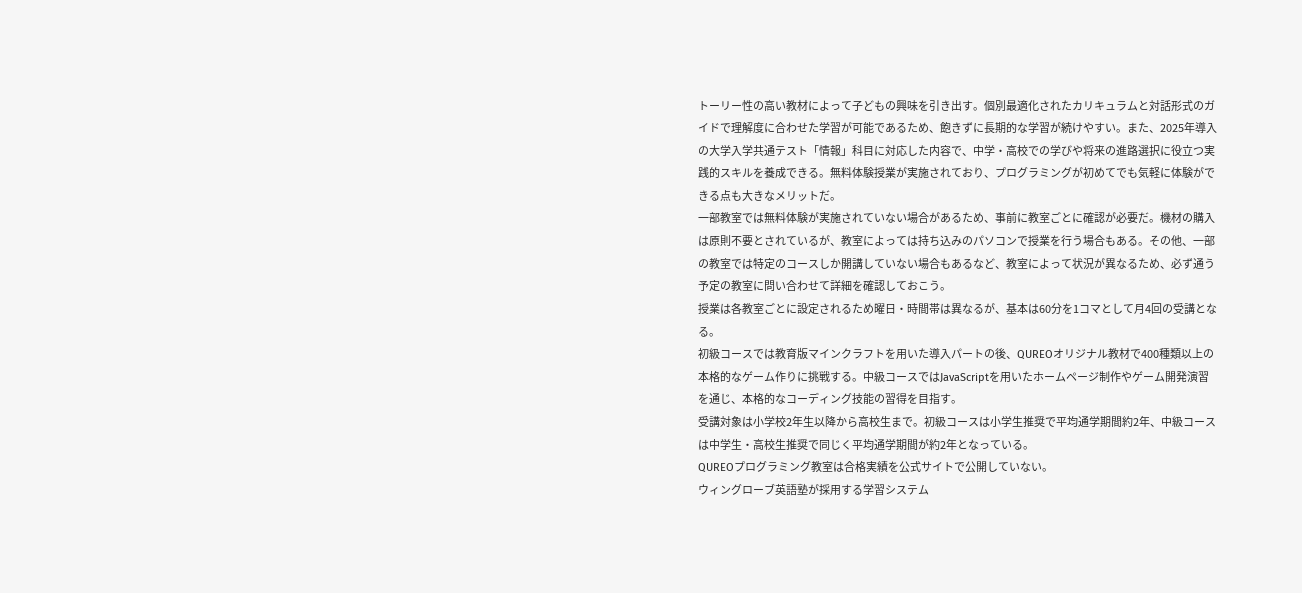トーリー性の高い教材によって子どもの興味を引き出す。個別最適化されたカリキュラムと対話形式のガイドで理解度に合わせた学習が可能であるため、飽きずに長期的な学習が続けやすい。また、2025年導入の大学入学共通テスト「情報」科目に対応した内容で、中学・高校での学びや将来の進路選択に役立つ実践的スキルを養成できる。無料体験授業が実施されており、プログラミングが初めてでも気軽に体験ができる点も大きなメリットだ。
一部教室では無料体験が実施されていない場合があるため、事前に教室ごとに確認が必要だ。機材の購入は原則不要とされているが、教室によっては持ち込みのパソコンで授業を行う場合もある。その他、一部の教室では特定のコースしか開講していない場合もあるなど、教室によって状況が異なるため、必ず通う予定の教室に問い合わせて詳細を確認しておこう。
授業は各教室ごとに設定されるため曜日・時間帯は異なるが、基本は60分を1コマとして月4回の受講となる。
初級コースでは教育版マインクラフトを用いた導入パートの後、QUREOオリジナル教材で400種類以上の本格的なゲーム作りに挑戦する。中級コースではJavaScriptを用いたホームページ制作やゲーム開発演習を通じ、本格的なコーディング技能の習得を目指す。
受講対象は小学校2年生以降から高校生まで。初級コースは小学生推奨で平均通学期間約2年、中級コースは中学生・高校生推奨で同じく平均通学期間が約2年となっている。
QUREOプログラミング教室は合格実績を公式サイトで公開していない。
ウィングローブ英語塾が採用する学習システム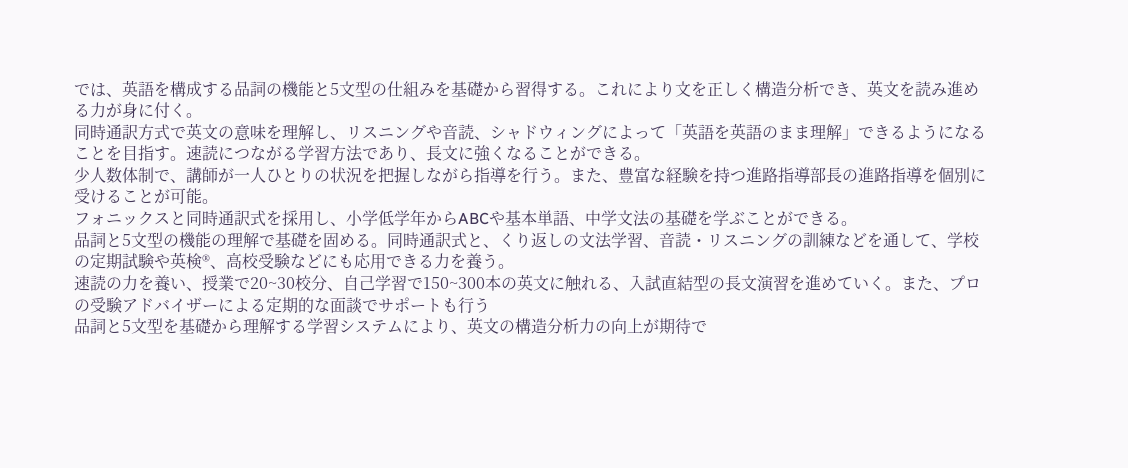では、英語を構成する品詞の機能と5文型の仕組みを基礎から習得する。これにより文を正しく構造分析でき、英文を読み進める力が身に付く。
同時通訳方式で英文の意味を理解し、リスニングや音読、シャドウィングによって「英語を英語のまま理解」できるようになることを目指す。速読につながる学習方法であり、長文に強くなることができる。
少人数体制で、講師が一人ひとりの状況を把握しながら指導を行う。また、豊富な経験を持つ進路指導部長の進路指導を個別に受けることが可能。
フォニックスと同時通訳式を採用し、小学低学年からABCや基本単語、中学文法の基礎を学ぶことができる。
品詞と5文型の機能の理解で基礎を固める。同時通訳式と、くり返しの文法学習、音読・リスニングの訓練などを通して、学校の定期試験や英検®、高校受験などにも応用できる力を養う。
速読の力を養い、授業で20~30校分、自己学習で150~300本の英文に触れる、入試直結型の長文演習を進めていく。また、プロの受験アドバイザーによる定期的な面談でサポートも行う
品詞と5文型を基礎から理解する学習システムにより、英文の構造分析力の向上が期待で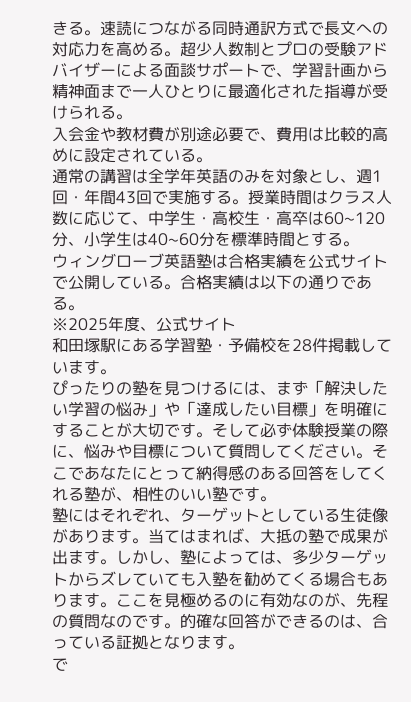きる。速読につながる同時通訳方式で長文への対応力を高める。超少人数制とプロの受験アドバイザーによる面談サポートで、学習計画から精神面まで一人ひとりに最適化された指導が受けられる。
入会金や教材費が別途必要で、費用は比較的高めに設定されている。
通常の講習は全学年英語のみを対象とし、週1回・年間43回で実施する。授業時間はクラス人数に応じて、中学生・高校生・高卒は60~120分、小学生は40~60分を標準時間とする。
ウィングローブ英語塾は合格実績を公式サイトで公開している。合格実績は以下の通りである。
※2025年度、公式サイト
和田塚駅にある学習塾・予備校を28件掲載しています。
ぴったりの塾を見つけるには、まず「解決したい学習の悩み」や「達成したい目標」を明確にすることが大切です。そして必ず体験授業の際に、悩みや目標について質問してください。そこであなたにとって納得感のある回答をしてくれる塾が、相性のいい塾です。
塾にはそれぞれ、ターゲットとしている生徒像があります。当てはまれば、大抵の塾で成果が出ます。しかし、塾によっては、多少ターゲットからズレていても入塾を勧めてくる場合もあります。ここを見極めるのに有効なのが、先程の質問なのです。的確な回答ができるのは、合っている証拠となります。
で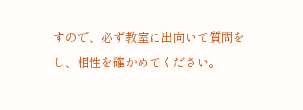すので、必ず教室に出向いて質問をし、相性を確かめてください。